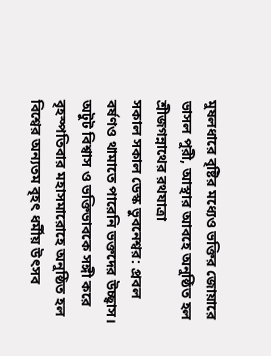মুষলধারে বৃষ্টির মধ্যেও ভক্তির জোয়ারে ভাসল পুরী, আস্থার আবহে অনুষ্ঠিত হল শ্রীজগন্নাথের রথযাত্রা
সকাল সকাল ডেস্ক ভুবনেশ্বর: প্রবল বর্ষণও থামাতে পারেনি ভক্তদের উচ্ছ্বাস। অটুট বিশ্বাস ও ভক্তিভাবকে সঙ্গী করে বৃহস্পতিবার মহাসমারোহে অনুষ্ঠিত হল বিশ্বের অন্যতম বৃহৎ ধর্মীয় উৎসব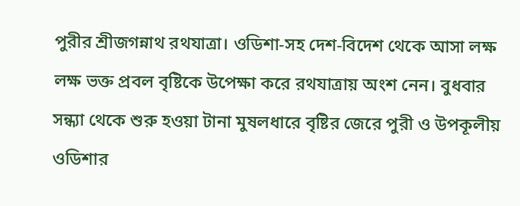পুরীর শ্রীজগন্নাথ রথযাত্রা। ওডিশা-সহ দেশ-বিদেশ থেকে আসা লক্ষ লক্ষ ভক্ত প্রবল বৃষ্টিকে উপেক্ষা করে রথযাত্রায় অংশ নেন। বুধবার সন্ধ্যা থেকে শুরু হওয়া টানা মুষলধারে বৃষ্টির জেরে পুরী ও উপকূলীয় ওডিশার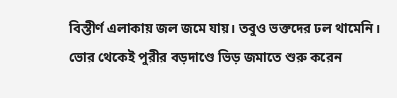বিস্তীর্ণ এলাকায় জল জমে যায়। তবুও ভক্তদের ঢল থামেনি। ভোর থেকেই পুরীর বড়দাণ্ডে ভিড় জমাতে শুরু করেন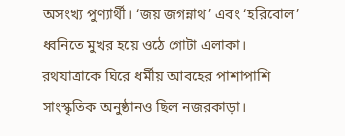অসংখ্য পুণ্যার্থী। ‘জয় জগন্নাথ’ এবং ‘হরিবোল’ ধ্বনিতে মুখর হয়ে ওঠে গোটা এলাকা। রথযাত্রাকে ঘিরে ধর্মীয় আবহের পাশাপাশি সাংস্কৃতিক অনুষ্ঠানও ছিল নজরকাড়া।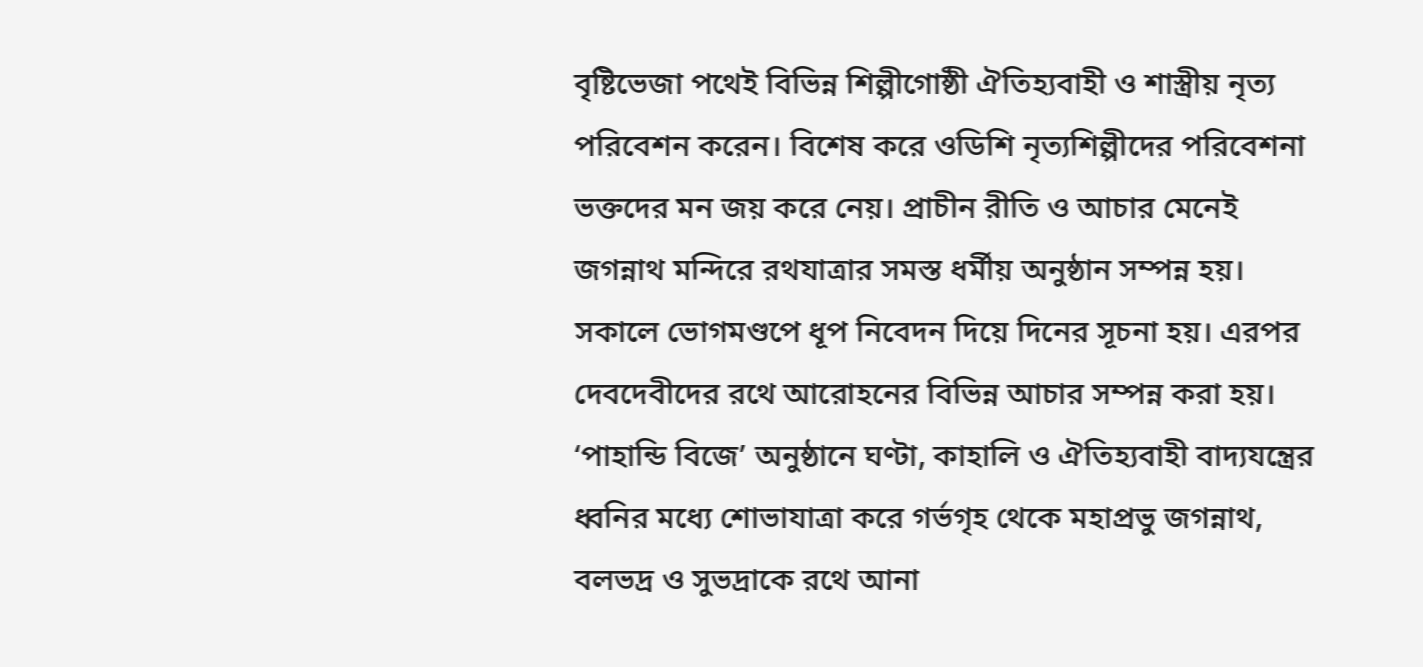বৃষ্টিভেজা পথেই বিভিন্ন শিল্পীগোষ্ঠী ঐতিহ্যবাহী ও শাস্ত্রীয় নৃত্য পরিবেশন করেন। বিশেষ করে ওডিশি নৃত্যশিল্পীদের পরিবেশনা ভক্তদের মন জয় করে নেয়। প্রাচীন রীতি ও আচার মেনেই জগন্নাথ মন্দিরে রথযাত্রার সমস্ত ধর্মীয় অনুষ্ঠান সম্পন্ন হয়। সকালে ভোগমণ্ডপে ধূপ নিবেদন দিয়ে দিনের সূচনা হয়। এরপর দেবদেবীদের রথে আরোহনের বিভিন্ন আচার সম্পন্ন করা হয়। ‘পাহান্ডি বিজে’ অনুষ্ঠানে ঘণ্টা, কাহালি ও ঐতিহ্যবাহী বাদ্যযন্ত্রের ধ্বনির মধ্যে শোভাযাত্রা করে গর্ভগৃহ থেকে মহাপ্রভু জগন্নাথ, বলভদ্র ও সুভদ্রাকে রথে আনা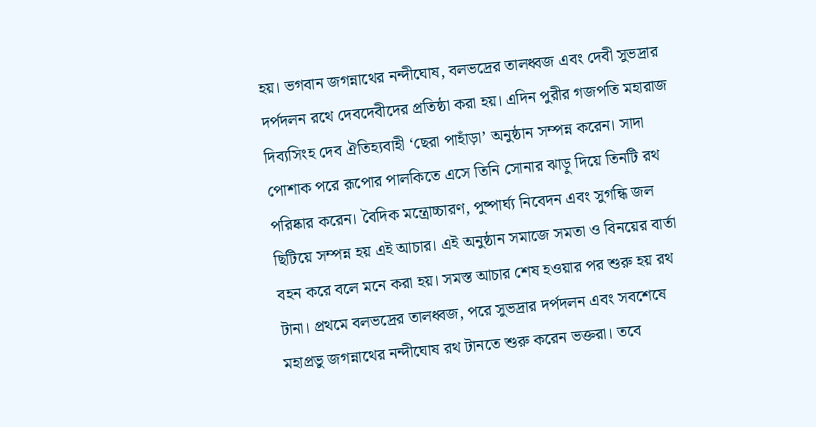হয়। ভগবান জগন্নাথের নন্দীঘোষ, বলভদ্রের তালধ্বজ এবং দেবী সুভদ্রার দর্পদলন রথে দেবদেবীদের প্রতিষ্ঠা করা হয়। এদিন পুরীর গজপতি মহারাজ দিব্যসিংহ দেব ঐতিহ্যবাহী ‘ছেরা পাহাঁড়া’ অনুষ্ঠান সম্পন্ন করেন। সাদা পোশাক পরে রূপোর পালকিতে এসে তিনি সোনার ঝাড়ু দিয়ে তিনটি রথ পরিষ্কার করেন। বৈদিক মন্ত্রোচ্চারণ, পুষ্পার্ঘ্য নিবেদন এবং সুগন্ধি জল ছিটিয়ে সম্পন্ন হয় এই আচার। এই অনুষ্ঠান সমাজে সমতা ও বিনয়ের বার্তা বহন করে বলে মনে করা হয়। সমস্ত আচার শেষ হওয়ার পর শুরু হয় রথ টানা। প্রথমে বলভদ্রের তালধ্বজ, পরে সুভদ্রার দর্পদলন এবং সবশেষে মহাপ্রভু জগন্নাথের নন্দীঘোষ রথ টানতে শুরু করেন ভক্তরা। তবে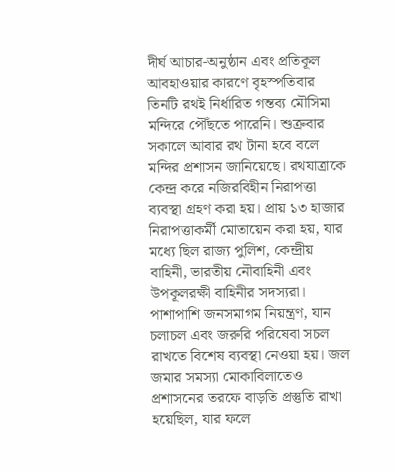দীর্ঘ আচার-অনুষ্ঠান এবং প্রতিকূল আবহাওয়ার কারণে বৃহস্পতিবার তিনটি রথই নির্ধারিত গন্তব্য মৌসিমা মন্দিরে পৌঁছতে পারেনি। শুক্রবার সকালে আবার রথ টানা হবে বলে মন্দির প্রশাসন জানিয়েছে। রথযাত্রাকে কেন্দ্র করে নজিরবিহীন নিরাপত্তা ব্যবস্থা গ্রহণ করা হয়। প্রায় ১৩ হাজার নিরাপত্তাকর্মী মোতায়েন করা হয়, যার মধ্যে ছিল রাজ্য পুলিশ, কেন্দ্রীয় বাহিনী, ভারতীয় নৌবাহিনী এবং উপকূলরক্ষী বাহিনীর সদস্যরা। পাশাপাশি জনসমাগম নিয়ন্ত্রণ, যান চলাচল এবং জরুরি পরিষেবা সচল রাখতে বিশেষ ব্যবস্থা নেওয়া হয়। জল জমার সমস্যা মোকাবিলাতেও প্রশাসনের তরফে বাড়তি প্রস্তুতি রাখা হয়েছিল, যার ফলে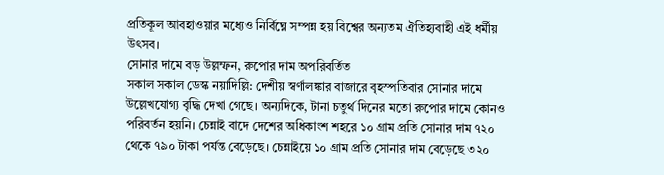প্রতিকূল আবহাওয়ার মধ্যেও নির্বিঘ্নে সম্পন্ন হয় বিশ্বের অন্যতম ঐতিহ্যবাহী এই ধর্মীয় উৎসব।
সোনার দামে বড় উল্লম্ফন, রুপোর দাম অপরিবর্তিত
সকাল সকাল ডেস্ক নয়াদিল্লি: দেশীয় স্বর্ণালঙ্কার বাজারে বৃহস্পতিবার সোনার দামে উল্লেখযোগ্য বৃদ্ধি দেখা গেছে। অন্যদিকে, টানা চতুর্থ দিনের মতো রুপোর দামে কোনও পরিবর্তন হয়নি। চেন্নাই বাদে দেশের অধিকাংশ শহরে ১০ গ্রাম প্রতি সোনার দাম ৭২০ থেকে ৭৯০ টাকা পর্যন্ত বেড়েছে। চেন্নাইয়ে ১০ গ্রাম প্রতি সোনার দাম বেড়েছে ৩২০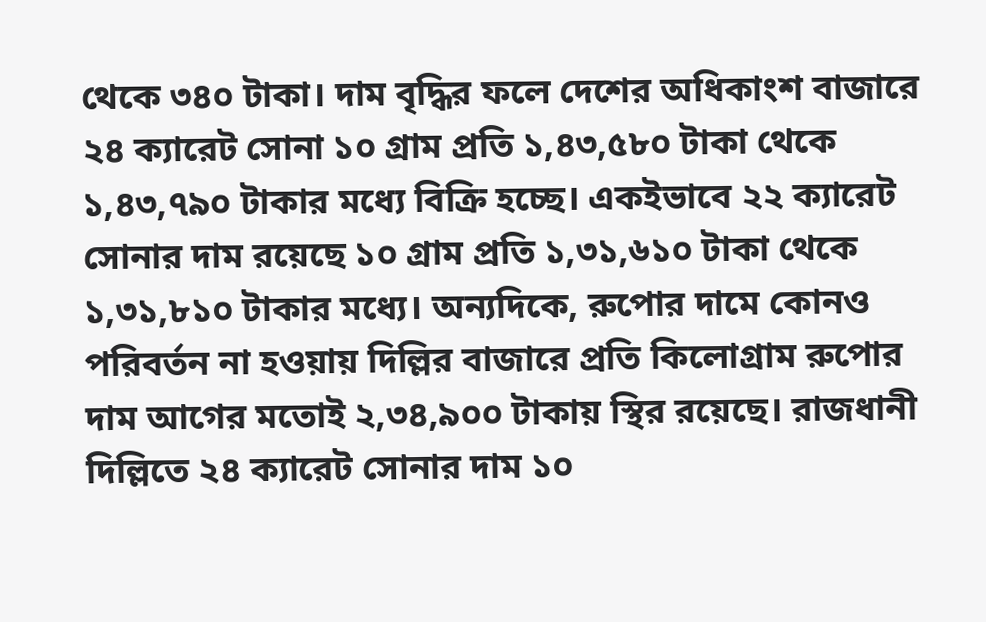থেকে ৩৪০ টাকা। দাম বৃদ্ধির ফলে দেশের অধিকাংশ বাজারে ২৪ ক্যারেট সোনা ১০ গ্রাম প্রতি ১,৪৩,৫৮০ টাকা থেকে ১,৪৩,৭৯০ টাকার মধ্যে বিক্রি হচ্ছে। একইভাবে ২২ ক্যারেট সোনার দাম রয়েছে ১০ গ্রাম প্রতি ১,৩১,৬১০ টাকা থেকে ১,৩১,৮১০ টাকার মধ্যে। অন্যদিকে, রুপোর দামে কোনও পরিবর্তন না হওয়ায় দিল্লির বাজারে প্রতি কিলোগ্রাম রুপোর দাম আগের মতোই ২,৩৪,৯০০ টাকায় স্থির রয়েছে। রাজধানী দিল্লিতে ২৪ ক্যারেট সোনার দাম ১০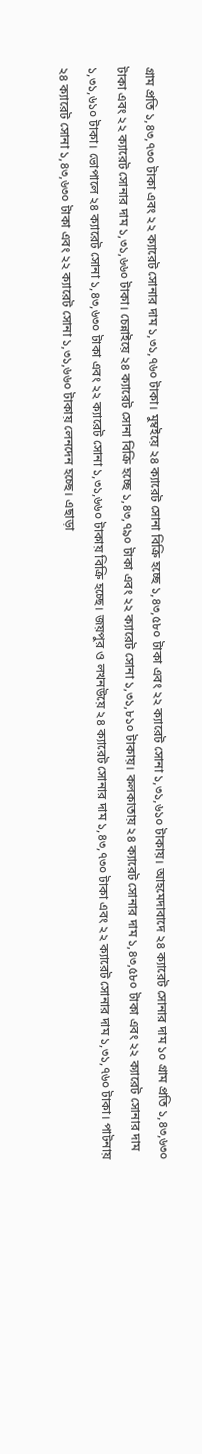গ্রাম প্রতি ১,৪৩,৭৩০ টাকা এবং ২২ ক্যারেট সোনার দাম ১,৩১,৭৬০ টাকা। মুম্বইয়ে ২৪ ক্যারেট সোনা বিক্রি হচ্ছে ১,৪৩,৫৮০ টাকা এবং ২২ ক্যারেট সোনা ১,৩১,৬১০ টাকায়। আহমেদাবাদে ২৪ ক্যারেট সোনার দাম ১০ গ্রাম প্রতি ১,৪৩,৬৩০ টাকা এবং ২২ ক্যারেট সোনার দাম ১,৩১,৬৬০ টাকা। চেন্নাইয়ে ২৪ ক্যারেট সোনা বিক্রি হচ্ছে ১,৪৩,৭৯০ টাকা এবং ২২ ক্যারেট সোনা ১,৩১,৮১০ টাকায়। কলকাতায় ২৪ ক্যারেট সোনার দাম ১,৪৩,৫৮০ টাকা এবং ২২ ক্যারেট সোনার দাম ১,৩১,৬১০ টাকা। ভোপালে ২৪ ক্যারেট সোনা ১,৪৩,৬৩০ টাকা এবং ২২ ক্যারেট সোনা ১,৩১,৬৬০ টাকায় বিক্রি হচ্ছে। জয়পুর ও লখনউয়ে ২৪ ক্যারেট সোনার দাম ১,৪৩,৭৩০ টাকা এবং ২২ ক্যারেট সোনার দাম ১,৩১,৭৬০ টাকা। পাটনায় ২৪ ক্যারেট সোনা ১,৪৩,৬৩০ টাকা এবং ২২ ক্যারেট সোনা ১,৩১,৬৬০ টাকায় লেনদেন হচ্ছে। এছাড়া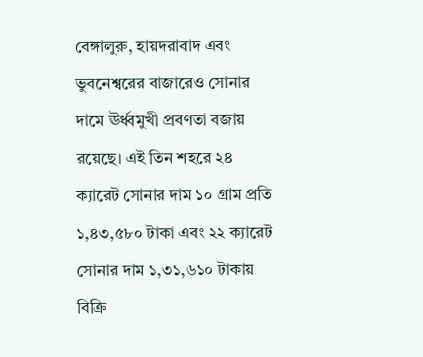বেঙ্গালুরু, হায়দরাবাদ এবং ভুবনেশ্বরের বাজারেও সোনার দামে ঊর্ধ্বমুখী প্রবণতা বজায় রয়েছে। এই তিন শহরে ২৪ ক্যারেট সোনার দাম ১০ গ্রাম প্রতি ১,৪৩,৫৮০ টাকা এবং ২২ ক্যারেট সোনার দাম ১,৩১,৬১০ টাকায় বিক্রি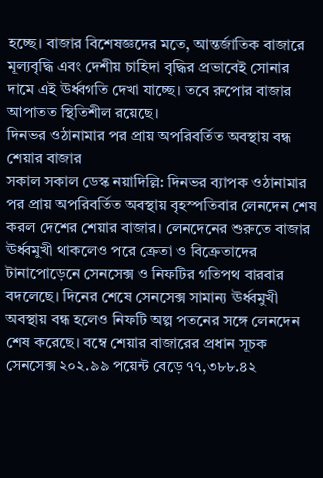হচ্ছে। বাজার বিশেষজ্ঞদের মতে, আন্তর্জাতিক বাজারে মূল্যবৃদ্ধি এবং দেশীয় চাহিদা বৃদ্ধির প্রভাবেই সোনার দামে এই ঊর্ধ্বগতি দেখা যাচ্ছে। তবে রুপোর বাজার আপাতত স্থিতিশীল রয়েছে।
দিনভর ওঠানামার পর প্রায় অপরিবর্তিত অবস্থায় বন্ধ শেয়ার বাজার
সকাল সকাল ডেস্ক নয়াদিল্লি: দিনভর ব্যাপক ওঠানামার পর প্রায় অপরিবর্তিত অবস্থায় বৃহস্পতিবার লেনদেন শেষ করল দেশের শেয়ার বাজার। লেনদেনের শুরুতে বাজার ঊর্ধ্বমুখী থাকলেও পরে ক্রেতা ও বিক্রেতাদের টানাপোড়েনে সেনসেক্স ও নিফটির গতিপথ বারবার বদলেছে। দিনের শেষে সেনসেক্স সামান্য ঊর্ধ্বমুখী অবস্থায় বন্ধ হলেও নিফটি অল্প পতনের সঙ্গে লেনদেন শেষ করেছে। বম্বে শেয়ার বাজারের প্রধান সূচক সেনসেক্স ২০২.৯৯ পয়েন্ট বেড়ে ৭৭,৩৮৮.৪২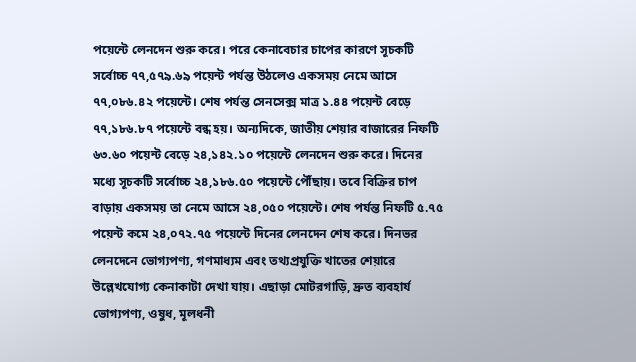পয়েন্টে লেনদেন শুরু করে। পরে কেনাবেচার চাপের কারণে সূচকটি সর্বোচ্চ ৭৭,৫৭৯.৬৯ পয়েন্ট পর্যন্ত উঠলেও একসময় নেমে আসে ৭৭,০৮৬.৪২ পয়েন্টে। শেষ পর্যন্ত সেনসেক্স মাত্র ১.৪৪ পয়েন্ট বেড়ে ৭৭,১৮৬.৮৭ পয়েন্টে বন্ধ হয়। অন্যদিকে, জাতীয় শেয়ার বাজারের নিফটি ৬৩.৬০ পয়েন্ট বেড়ে ২৪,১৪২.১০ পয়েন্টে লেনদেন শুরু করে। দিনের মধ্যে সূচকটি সর্বোচ্চ ২৪,১৮৬.৫০ পয়েন্টে পৌঁছায়। তবে বিক্রির চাপ বাড়ায় একসময় তা নেমে আসে ২৪,০৫০ পয়েন্টে। শেষ পর্যন্ত নিফটি ৫.৭৫ পয়েন্ট কমে ২৪,০৭২.৭৫ পয়েন্টে দিনের লেনদেন শেষ করে। দিনভর লেনদেনে ভোগ্যপণ্য, গণমাধ্যম এবং তথ্যপ্রযুক্তি খাতের শেয়ারে উল্লেখযোগ্য কেনাকাটা দেখা যায়। এছাড়া মোটরগাড়ি, দ্রুত ব্যবহার্য ভোগ্যপণ্য, ওষুধ, মূলধনী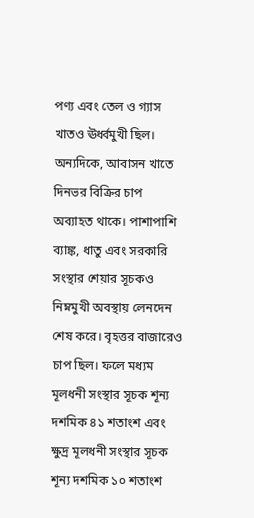পণ্য এবং তেল ও গ্যাস খাতও ঊর্ধ্বমুখী ছিল। অন্যদিকে, আবাসন খাতে দিনভর বিক্রির চাপ অব্যাহত থাকে। পাশাপাশি ব্যাঙ্ক, ধাতু এবং সরকারি সংস্থার শেয়ার সূচকও নিম্নমুখী অবস্থায় লেনদেন শেষ করে। বৃহত্তর বাজারেও চাপ ছিল। ফলে মধ্যম মূলধনী সংস্থার সূচক শূন্য দশমিক ৪১ শতাংশ এবং ক্ষুদ্র মূলধনী সংস্থার সূচক শূন্য দশমিক ১০ শতাংশ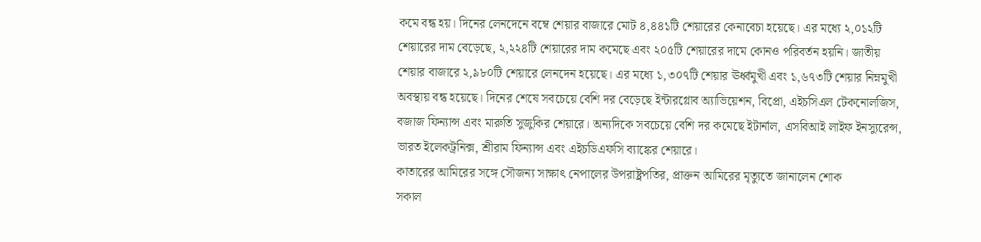কমে বন্ধ হয়। দিনের লেনদেনে বম্বে শেয়ার বাজারে মোট ৪,৪৪১টি শেয়ারের কেনাবেচা হয়েছে। এর মধ্যে ২,০১২টি শেয়ারের দাম বেড়েছে, ২,২২৪টি শেয়ারের দাম কমেছে এবং ২০৫টি শেয়ারের দামে কোনও পরিবর্তন হয়নি। জাতীয় শেয়ার বাজারে ২,৯৮০টি শেয়ারে লেনদেন হয়েছে। এর মধ্যে ১,৩০৭টি শেয়ার ঊর্ধ্বমুখী এবং ১,৬৭৩টি শেয়ার নিম্নমুখী অবস্থায় বন্ধ হয়েছে। দিনের শেষে সবচেয়ে বেশি দর বেড়েছে ইন্টারগ্লোব অ্যাভিয়েশন, বিপ্রো, এইচসিএল টেকনোলজিস, বজাজ ফিন্যান্স এবং মারুতি সুজুকির শেয়ারে। অন্যদিকে সবচেয়ে বেশি দর কমেছে ইটার্নাল, এসবিআই লাইফ ইনস্যুরেন্স, ভারত ইলেকট্রনিক্স, শ্রীরাম ফিন্যান্স এবং এইচডিএফসি ব্যাঙ্কের শেয়ারে।
কাতারের আমিরের সঙ্গে সৌজন্য সাক্ষাৎ নেপালের উপরাষ্ট্রপতির, প্রাক্তন আমিরের মৃত্যুতে জানালেন শোক
সকাল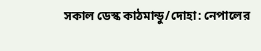সকাল ডেস্ক কাঠমান্ডু/দোহা: নেপালের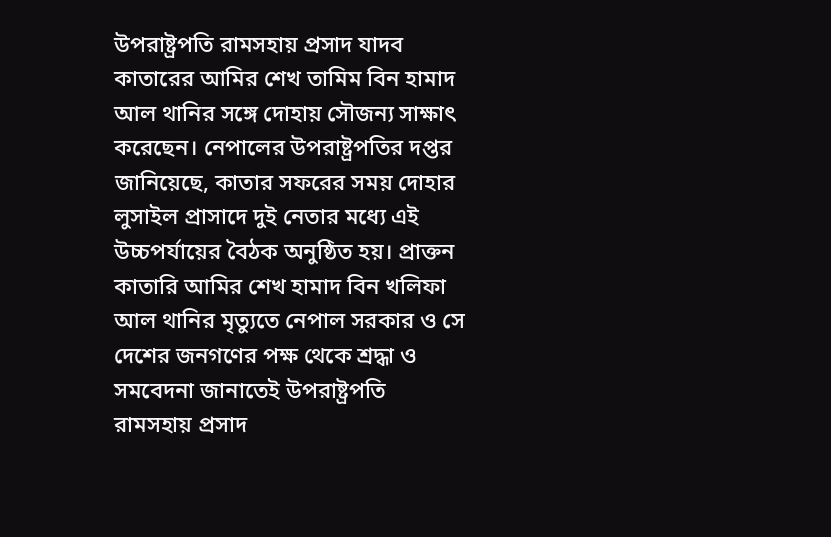উপরাষ্ট্রপতি রামসহায় প্রসাদ যাদব কাতারের আমির শেখ তামিম বিন হামাদ আল থানির সঙ্গে দোহায় সৌজন্য সাক্ষাৎ করেছেন। নেপালের উপরাষ্ট্রপতির দপ্তর জানিয়েছে, কাতার সফরের সময় দোহার লুসাইল প্রাসাদে দুই নেতার মধ্যে এই উচ্চপর্যায়ের বৈঠক অনুষ্ঠিত হয়। প্রাক্তন কাতারি আমির শেখ হামাদ বিন খলিফা আল থানির মৃত্যুতে নেপাল সরকার ও সে দেশের জনগণের পক্ষ থেকে শ্রদ্ধা ও সমবেদনা জানাতেই উপরাষ্ট্রপতি রামসহায় প্রসাদ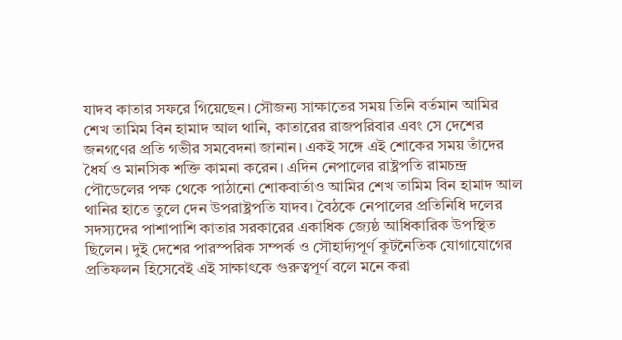যাদব কাতার সফরে গিয়েছেন। সৌজন্য সাক্ষাতের সময় তিনি বর্তমান আমির শেখ তামিম বিন হামাদ আল থানি, কাতারের রাজপরিবার এবং সে দেশের জনগণের প্রতি গভীর সমবেদনা জানান। একই সঙ্গে এই শোকের সময় তাঁদের ধৈর্য ও মানসিক শক্তি কামনা করেন। এদিন নেপালের রাষ্ট্রপতি রামচন্দ্র পৌডেলের পক্ষ থেকে পাঠানো শোকবার্তাও আমির শেখ তামিম বিন হামাদ আল থানির হাতে তুলে দেন উপরাষ্ট্রপতি যাদব। বৈঠকে নেপালের প্রতিনিধি দলের সদস্যদের পাশাপাশি কাতার সরকারের একাধিক জ্যেষ্ঠ আধিকারিক উপস্থিত ছিলেন। দুই দেশের পারস্পরিক সম্পর্ক ও সৌহার্দ্যপূর্ণ কূটনৈতিক যোগাযোগের প্রতিফলন হিসেবেই এই সাক্ষাৎকে গুরুত্বপূর্ণ বলে মনে করা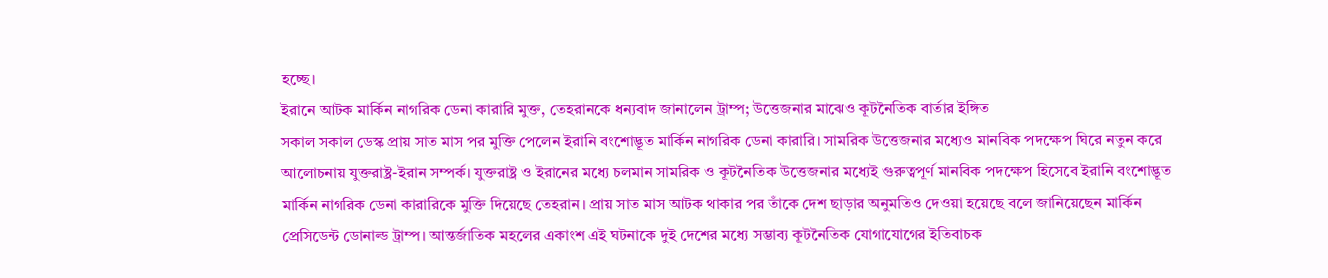হচ্ছে।
ইরানে আটক মার্কিন নাগরিক ডেনা কারারি মুক্ত, তেহরানকে ধন্যবাদ জানালেন ট্রাম্প; উত্তেজনার মাঝেও কূটনৈতিক বার্তার ইঙ্গিত
সকাল সকাল ডেস্ক প্রায় সাত মাস পর মুক্তি পেলেন ইরানি বংশোদ্ভূত মার্কিন নাগরিক ডেনা কারারি। সামরিক উত্তেজনার মধ্যেও মানবিক পদক্ষেপ ঘিরে নতুন করে আলোচনায় যুক্তরাষ্ট্র-ইরান সম্পর্ক। যুক্তরাষ্ট্র ও ইরানের মধ্যে চলমান সামরিক ও কূটনৈতিক উত্তেজনার মধ্যেই গুরুত্বপূর্ণ মানবিক পদক্ষেপ হিসেবে ইরানি বংশোদ্ভূত মার্কিন নাগরিক ডেনা কারারিকে মুক্তি দিয়েছে তেহরান। প্রায় সাত মাস আটক থাকার পর তাঁকে দেশ ছাড়ার অনুমতিও দেওয়া হয়েছে বলে জানিয়েছেন মার্কিন প্রেসিডেন্ট ডোনাল্ড ট্রাম্প। আন্তর্জাতিক মহলের একাংশ এই ঘটনাকে দুই দেশের মধ্যে সম্ভাব্য কূটনৈতিক যোগাযোগের ইতিবাচক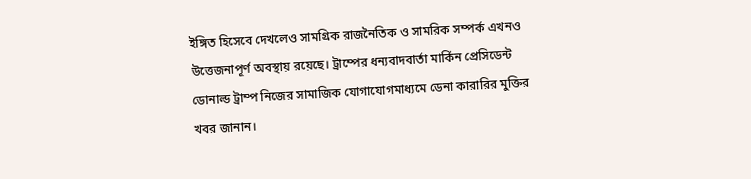ইঙ্গিত হিসেবে দেখলেও সামগ্রিক রাজনৈতিক ও সামরিক সম্পর্ক এখনও উত্তেজনাপূর্ণ অবস্থায় রয়েছে। ট্রাম্পের ধন্যবাদবার্তা মার্কিন প্রেসিডেন্ট ডোনাল্ড ট্রাম্প নিজের সামাজিক যোগাযোগমাধ্যমে ডেনা কারারির মুক্তির খবর জানান।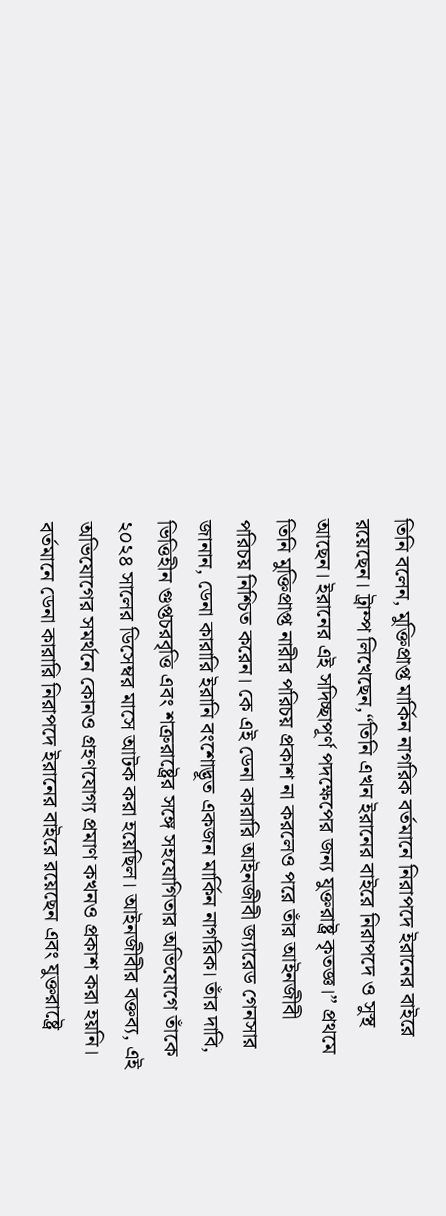তিনি বলেন, মুক্তিপ্রাপ্ত মার্কিন নাগরিক বর্তমানে নিরাপদে ইরানের বাইরে রয়েছেন। ট্রাম্প লিখেছেন,“তিনি এখন ইরানের বাইরে নিরাপদে ও সুস্থ আছেন। ইরানের এই সদিচ্ছাপূর্ণ পদক্ষেপের জন্য যুক্তরাষ্ট্র কৃতজ্ঞ।” প্রথমে তিনি মুক্তিপ্রাপ্ত নারীর পরিচয় প্রকাশ না করলেও পরে তাঁর আইনজীবী পরিচয় নিশ্চিত করেন। কে এই ডেনা কারারি আইনজীবী জ্যারেড গেনসার জানান, ডেনা কারারি ইরানি বংশোদ্ভূত একজন মার্কিন নাগরিক। তাঁর দাবি, ভিত্তিহীন গুপ্তচরবৃত্তি এবং শত্রুরাষ্ট্রের সঙ্গে সহযোগিতার অভিযোগে তাঁকে ২০২৪ সালের ডিসেম্বর মাসে আটক করা হয়েছিল। আইনজীবীর বক্তব্য, এই অভিযোগের সমর্থনে কোনও গ্রহণযোগ্য প্রমাণ কখনও প্রকাশ করা হয়নি। বর্তমানে ডেনা কারারি নিরাপদে ইরানের বাইরে রয়েছেন এবং যুক্তরাষ্ট্রে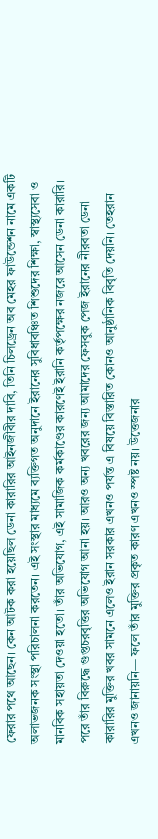ফেরার পথে আছেন। কেন আটক করা হয়েছিল ডেনা কারারির আইনজীবীর দাবি, তিনি চিলড্রেন অব মেহর ফাউন্ডেশন নামে একটি অলাভজনক সংস্থা পরিচালনা করতেন। এই সংস্থার মাধ্যমে ব্যক্তিগত অনুদানে ইরানের সুবিধাবঞ্চিত শিশুদের শিক্ষা, স্বাস্থ্যসেবা ও মানবিক সহায়তা দেওয়া হতো। তাঁর অভিযোগ, এই সামাজিক কর্মকাণ্ডের কারণেই ইরানি কর্তৃপক্ষের নজরে আসেন ডেনা কারারি। পরে তাঁর বিরুদ্ধে গুপ্তচরবৃত্তির অভিযোগ আনা হয়। আরও অন্য খবরের জন্য আমাদের ফেসবুক পেজ ইরানের নীরবতা ডেনা কারারির মুক্তির খবর সামনে এলেও ইরান সরকার এখনও পর্যন্ত এ বিষয়ে বিস্তারিত কোনও আনুষ্ঠানিক বিবৃতি দেয়নি। তেহরান এখনও জানায়নি— ফলে তাঁর মুক্তির প্রকৃত কারণ এখনও স্পষ্ট নয়। উত্তেজনার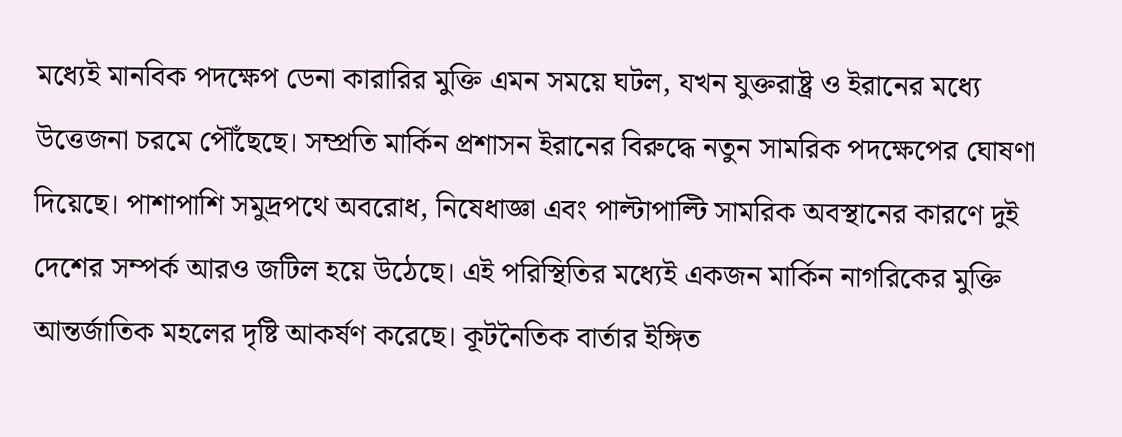মধ্যেই মানবিক পদক্ষেপ ডেনা কারারির মুক্তি এমন সময়ে ঘটল, যখন যুক্তরাষ্ট্র ও ইরানের মধ্যে উত্তেজনা চরমে পৌঁছেছে। সম্প্রতি মার্কিন প্রশাসন ইরানের বিরুদ্ধে নতুন সামরিক পদক্ষেপের ঘোষণা দিয়েছে। পাশাপাশি সমুদ্রপথে অবরোধ, নিষেধাজ্ঞা এবং পাল্টাপাল্টি সামরিক অবস্থানের কারণে দুই দেশের সম্পর্ক আরও জটিল হয়ে উঠেছে। এই পরিস্থিতির মধ্যেই একজন মার্কিন নাগরিকের মুক্তি আন্তর্জাতিক মহলের দৃষ্টি আকর্ষণ করেছে। কূটনৈতিক বার্তার ইঙ্গিত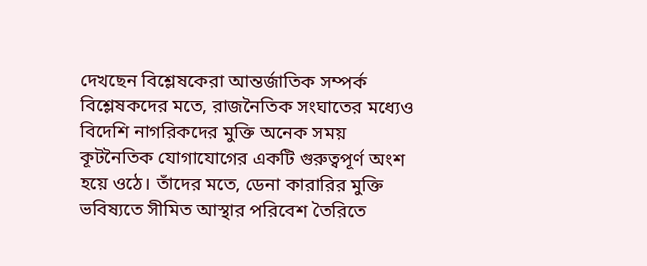দেখছেন বিশ্লেষকেরা আন্তর্জাতিক সম্পর্ক বিশ্লেষকদের মতে, রাজনৈতিক সংঘাতের মধ্যেও বিদেশি নাগরিকদের মুক্তি অনেক সময় কূটনৈতিক যোগাযোগের একটি গুরুত্বপূর্ণ অংশ হয়ে ওঠে। তাঁদের মতে, ডেনা কারারির মুক্তি ভবিষ্যতে সীমিত আস্থার পরিবেশ তৈরিতে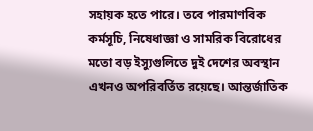সহায়ক হতে পারে। তবে পারমাণবিক কর্মসূচি, নিষেধাজ্ঞা ও সামরিক বিরোধের মতো বড় ইস্যুগুলিতে দুই দেশের অবস্থান এখনও অপরিবর্তিত রয়েছে। আন্তর্জাতিক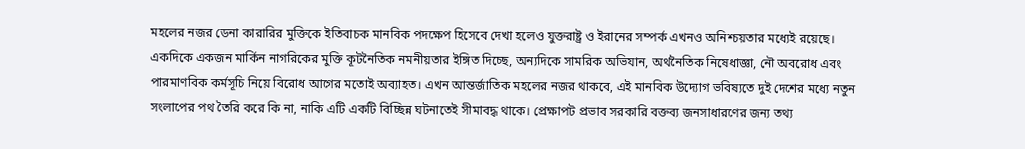মহলের নজর ডেনা কারারির মুক্তিকে ইতিবাচক মানবিক পদক্ষেপ হিসেবে দেখা হলেও যুক্তরাষ্ট্র ও ইরানের সম্পর্ক এখনও অনিশ্চয়তার মধ্যেই রয়েছে। একদিকে একজন মার্কিন নাগরিকের মুক্তি কূটনৈতিক নমনীয়তার ইঙ্গিত দিচ্ছে, অন্যদিকে সামরিক অভিযান, অর্থনৈতিক নিষেধাজ্ঞা, নৌ অবরোধ এবং পারমাণবিক কর্মসূচি নিয়ে বিরোধ আগের মতোই অব্যাহত। এখন আন্তর্জাতিক মহলের নজর থাকবে, এই মানবিক উদ্যোগ ভবিষ্যতে দুই দেশের মধ্যে নতুন সংলাপের পথ তৈরি করে কি না, নাকি এটি একটি বিচ্ছিন্ন ঘটনাতেই সীমাবদ্ধ থাকে। প্রেক্ষাপট প্রভাব সরকারি বক্তব্য জনসাধারণের জন্য তথ্য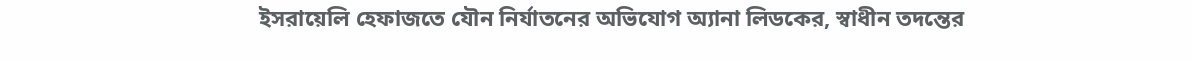ইসরায়েলি হেফাজতে যৌন নির্যাতনের অভিযোগ অ্যানা লিডকের, স্বাধীন তদন্তের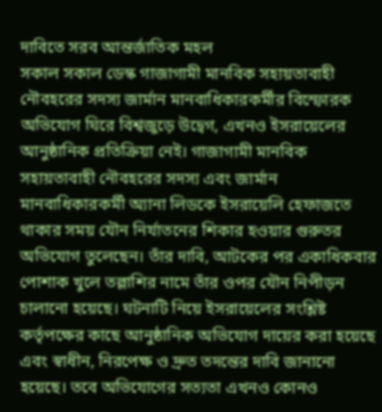দাবিতে সরব আন্তর্জাতিক মহল
সকাল সকাল ডেস্ক গাজাগামী মানবিক সহায়তাবাহী নৌবহরের সদস্য জার্মান মানবাধিকারকর্মীর বিস্ফোরক অভিযোগ ঘিরে বিশ্বজুড়ে উদ্বেগ, এখনও ইসরায়েলের আনুষ্ঠানিক প্রতিক্রিয়া নেই। গাজাগামী মানবিক সহায়তাবাহী নৌবহরের সদস্য এবং জার্মান মানবাধিকারকর্মী অ্যানা লিডকে ইসরায়েলি হেফাজতে থাকার সময় যৌন নির্যাতনের শিকার হওয়ার গুরুতর অভিযোগ তুলেছেন। তাঁর দাবি, আটকের পর একাধিকবার পোশাক খুলে তল্লাশির নামে তাঁর ওপর যৌন নিপীড়ন চালানো হয়েছে। ঘটনাটি নিয়ে ইসরায়েলের সংশ্লিষ্ট কর্তৃপক্ষের কাছে আনুষ্ঠানিক অভিযোগ দায়ের করা হয়েছে এবং স্বাধীন, নিরপেক্ষ ও দ্রুত তদন্তের দাবি জানানো হয়েছে। তবে অভিযোগের সত্যতা এখনও কোনও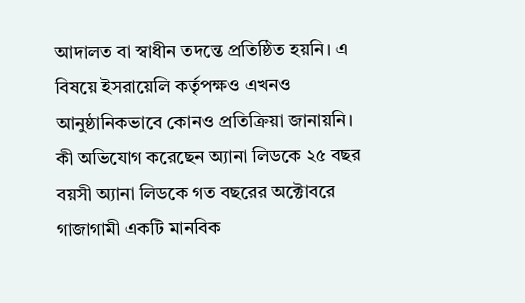আদালত বা স্বাধীন তদন্তে প্রতিষ্ঠিত হয়নি। এ বিষয়ে ইসরায়েলি কর্তৃপক্ষও এখনও আনুষ্ঠানিকভাবে কোনও প্রতিক্রিয়া জানায়নি। কী অভিযোগ করেছেন অ্যানা লিডকে ২৫ বছর বয়সী অ্যানা লিডকে গত বছরের অক্টোবরে গাজাগামী একটি মানবিক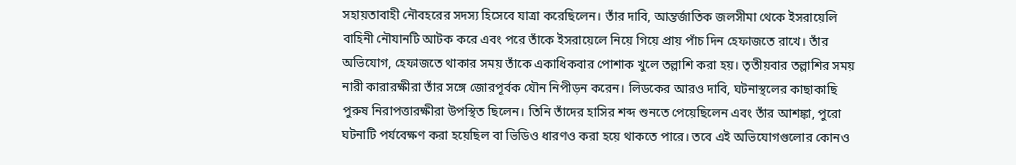সহায়তাবাহী নৌবহরের সদস্য হিসেবে যাত্রা করেছিলেন। তাঁর দাবি, আন্তর্জাতিক জলসীমা থেকে ইসরায়েলি বাহিনী নৌযানটি আটক করে এবং পরে তাঁকে ইসরায়েলে নিয়ে গিয়ে প্রায় পাঁচ দিন হেফাজতে রাখে। তাঁর অভিযোগ, হেফাজতে থাকার সময় তাঁকে একাধিকবার পোশাক খুলে তল্লাশি করা হয়। তৃতীয়বার তল্লাশির সময় নারী কারারক্ষীরা তাঁর সঙ্গে জোরপূর্বক যৌন নিপীড়ন করেন। লিডকের আরও দাবি, ঘটনাস্থলের কাছাকাছি পুরুষ নিরাপত্তারক্ষীরা উপস্থিত ছিলেন। তিনি তাঁদের হাসির শব্দ শুনতে পেয়েছিলেন এবং তাঁর আশঙ্কা, পুরো ঘটনাটি পর্যবেক্ষণ করা হয়েছিল বা ভিডিও ধারণও করা হয়ে থাকতে পারে। তবে এই অভিযোগগুলোর কোনও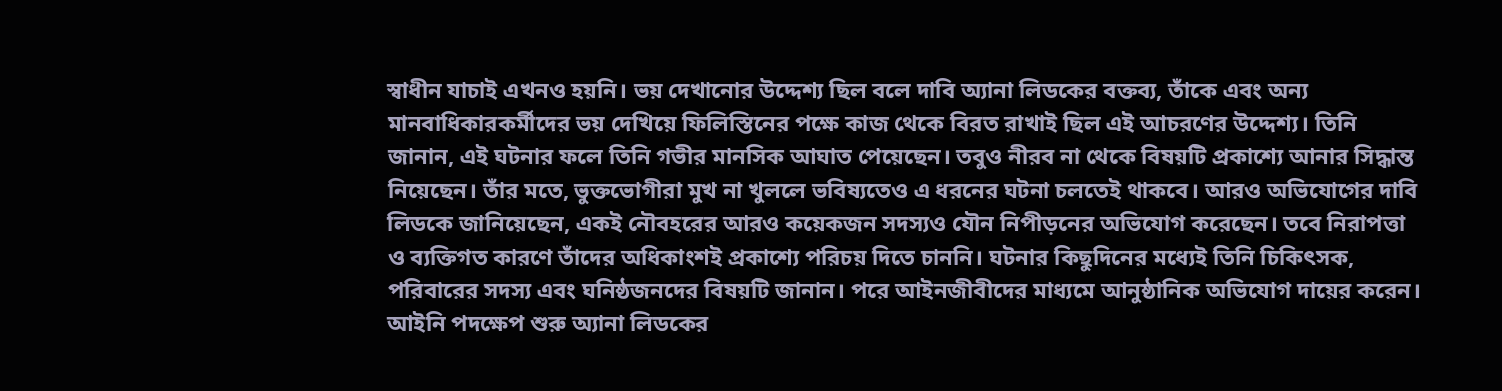স্বাধীন যাচাই এখনও হয়নি। ভয় দেখানোর উদ্দেশ্য ছিল বলে দাবি অ্যানা লিডকের বক্তব্য, তাঁকে এবং অন্য মানবাধিকারকর্মীদের ভয় দেখিয়ে ফিলিস্তিনের পক্ষে কাজ থেকে বিরত রাখাই ছিল এই আচরণের উদ্দেশ্য। তিনি জানান, এই ঘটনার ফলে তিনি গভীর মানসিক আঘাত পেয়েছেন। তবুও নীরব না থেকে বিষয়টি প্রকাশ্যে আনার সিদ্ধান্ত নিয়েছেন। তাঁর মতে, ভুক্তভোগীরা মুখ না খুললে ভবিষ্যতেও এ ধরনের ঘটনা চলতেই থাকবে। আরও অভিযোগের দাবি লিডকে জানিয়েছেন, একই নৌবহরের আরও কয়েকজন সদস্যও যৌন নিপীড়নের অভিযোগ করেছেন। তবে নিরাপত্তা ও ব্যক্তিগত কারণে তাঁদের অধিকাংশই প্রকাশ্যে পরিচয় দিতে চাননি। ঘটনার কিছুদিনের মধ্যেই তিনি চিকিৎসক, পরিবারের সদস্য এবং ঘনিষ্ঠজনদের বিষয়টি জানান। পরে আইনজীবীদের মাধ্যমে আনুষ্ঠানিক অভিযোগ দায়ের করেন। আইনি পদক্ষেপ শুরু অ্যানা লিডকের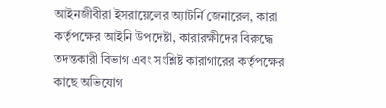আইনজীবীরা ইসরায়েলের অ্যাটর্নি জেনারেল, কারা কর্তৃপক্ষের আইনি উপদেষ্টা, কারারক্ষীদের বিরুদ্ধে তদন্তকারী বিভাগ এবং সংশ্লিষ্ট কারাগারের কর্তৃপক্ষের কাছে অভিযোগ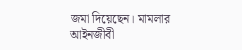জমা দিয়েছেন। মামলার আইনজীবী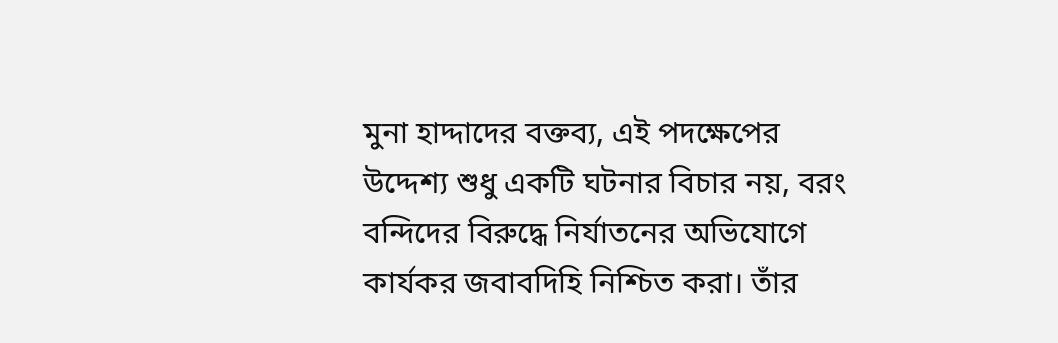মুনা হাদ্দাদের বক্তব্য, এই পদক্ষেপের উদ্দেশ্য শুধু একটি ঘটনার বিচার নয়, বরং বন্দিদের বিরুদ্ধে নির্যাতনের অভিযোগে কার্যকর জবাবদিহি নিশ্চিত করা। তাঁর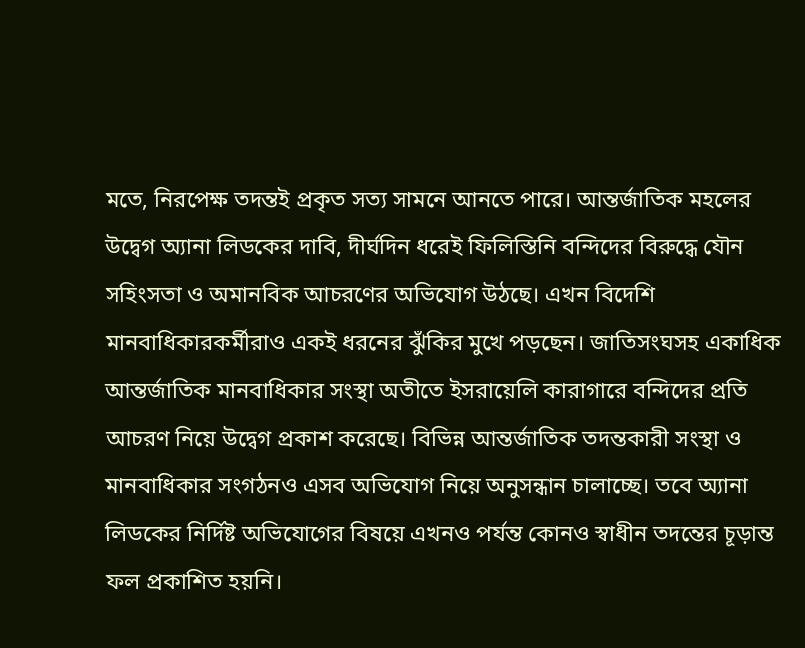মতে, নিরপেক্ষ তদন্তই প্রকৃত সত্য সামনে আনতে পারে। আন্তর্জাতিক মহলের উদ্বেগ অ্যানা লিডকের দাবি, দীর্ঘদিন ধরেই ফিলিস্তিনি বন্দিদের বিরুদ্ধে যৌন সহিংসতা ও অমানবিক আচরণের অভিযোগ উঠছে। এখন বিদেশি মানবাধিকারকর্মীরাও একই ধরনের ঝুঁকির মুখে পড়ছেন। জাতিসংঘসহ একাধিক আন্তর্জাতিক মানবাধিকার সংস্থা অতীতে ইসরায়েলি কারাগারে বন্দিদের প্রতি আচরণ নিয়ে উদ্বেগ প্রকাশ করেছে। বিভিন্ন আন্তর্জাতিক তদন্তকারী সংস্থা ও মানবাধিকার সংগঠনও এসব অভিযোগ নিয়ে অনুসন্ধান চালাচ্ছে। তবে অ্যানা লিডকের নির্দিষ্ট অভিযোগের বিষয়ে এখনও পর্যন্ত কোনও স্বাধীন তদন্তের চূড়ান্ত ফল প্রকাশিত হয়নি।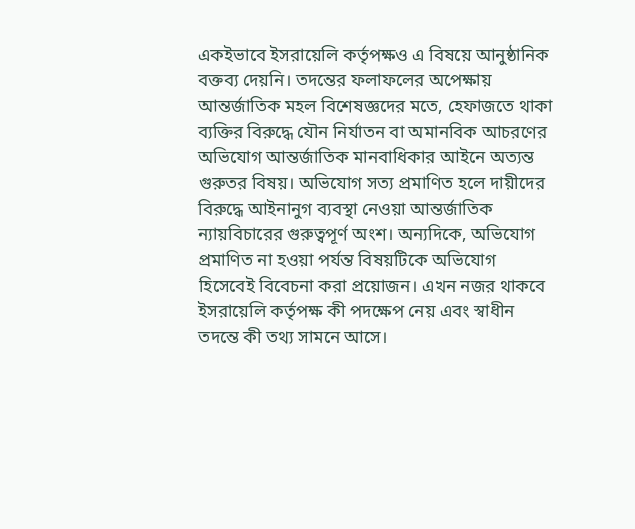একইভাবে ইসরায়েলি কর্তৃপক্ষও এ বিষয়ে আনুষ্ঠানিক বক্তব্য দেয়নি। তদন্তের ফলাফলের অপেক্ষায় আন্তর্জাতিক মহল বিশেষজ্ঞদের মতে, হেফাজতে থাকা ব্যক্তির বিরুদ্ধে যৌন নির্যাতন বা অমানবিক আচরণের অভিযোগ আন্তর্জাতিক মানবাধিকার আইনে অত্যন্ত গুরুতর বিষয়। অভিযোগ সত্য প্রমাণিত হলে দায়ীদের বিরুদ্ধে আইনানুগ ব্যবস্থা নেওয়া আন্তর্জাতিক ন্যায়বিচারের গুরুত্বপূর্ণ অংশ। অন্যদিকে, অভিযোগ প্রমাণিত না হওয়া পর্যন্ত বিষয়টিকে অভিযোগ হিসেবেই বিবেচনা করা প্রয়োজন। এখন নজর থাকবে ইসরায়েলি কর্তৃপক্ষ কী পদক্ষেপ নেয় এবং স্বাধীন তদন্তে কী তথ্য সামনে আসে।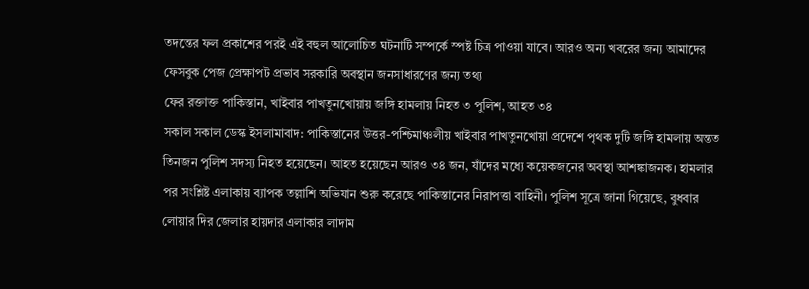তদন্তের ফল প্রকাশের পরই এই বহুল আলোচিত ঘটনাটি সম্পর্কে স্পষ্ট চিত্র পাওয়া যাবে। আরও অন্য খবরের জন্য আমাদের ফেসবুক পেজ প্রেক্ষাপট প্রভাব সরকারি অবস্থান জনসাধারণের জন্য তথ্য
ফের রক্তাক্ত পাকিস্তান, খাইবার পাখতুনখোয়ায় জঙ্গি হামলায় নিহত ৩ পুলিশ, আহত ৩৪
সকাল সকাল ডেস্ক ইসলামাবাদ: পাকিস্তানের উত্তর-পশ্চিমাঞ্চলীয় খাইবার পাখতুনখোয়া প্রদেশে পৃথক দুটি জঙ্গি হামলায় অন্তত তিনজন পুলিশ সদস্য নিহত হয়েছেন। আহত হয়েছেন আরও ৩৪ জন, যাঁদের মধ্যে কয়েকজনের অবস্থা আশঙ্কাজনক। হামলার পর সংশ্লিষ্ট এলাকায় ব্যাপক তল্লাশি অভিযান শুরু করেছে পাকিস্তানের নিরাপত্তা বাহিনী। পুলিশ সূত্রে জানা গিয়েছে, বুধবার লোয়ার দির জেলার হায়দার এলাকার লাদাম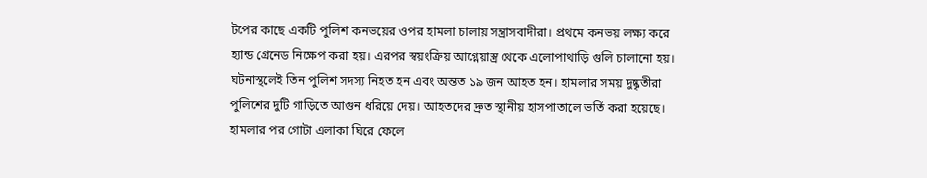টপের কাছে একটি পুলিশ কনভয়ের ওপর হামলা চালায় সন্ত্রাসবাদীরা। প্রথমে কনভয় লক্ষ্য করে হ্যান্ড গ্রেনেড নিক্ষেপ করা হয়। এরপর স্বয়ংক্রিয় আগ্নেয়াস্ত্র থেকে এলোপাথাড়ি গুলি চালানো হয়। ঘটনাস্থলেই তিন পুলিশ সদস্য নিহত হন এবং অন্তত ১৯ জন আহত হন। হামলার সময় দুষ্কৃতীরা পুলিশের দুটি গাড়িতে আগুন ধরিয়ে দেয়। আহতদের দ্রুত স্থানীয় হাসপাতালে ভর্তি করা হয়েছে। হামলার পর গোটা এলাকা ঘিরে ফেলে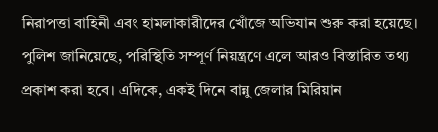নিরাপত্তা বাহিনী এবং হামলাকারীদের খোঁজে অভিযান শুরু করা হয়েছে। পুলিশ জানিয়েছে, পরিস্থিতি সম্পূর্ণ নিয়ন্ত্রণে এলে আরও বিস্তারিত তথ্য প্রকাশ করা হবে। এদিকে, একই দিনে বান্নু জেলার মিরিয়ান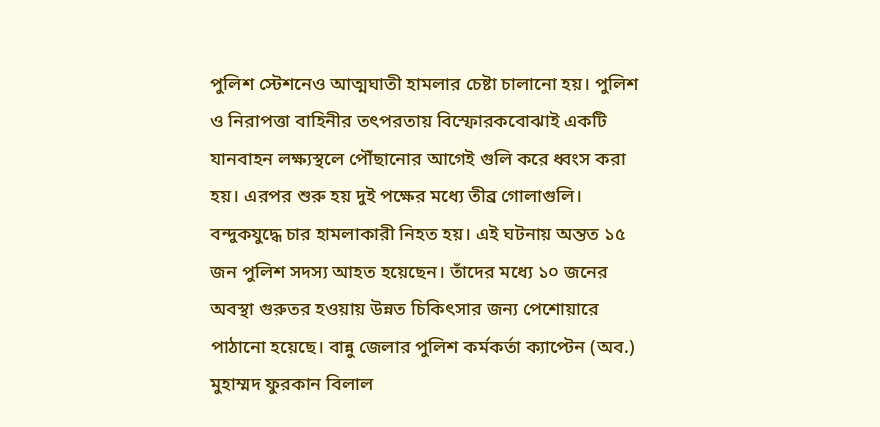পুলিশ স্টেশনেও আত্মঘাতী হামলার চেষ্টা চালানো হয়। পুলিশ ও নিরাপত্তা বাহিনীর তৎপরতায় বিস্ফোরকবোঝাই একটি যানবাহন লক্ষ্যস্থলে পৌঁছানোর আগেই গুলি করে ধ্বংস করা হয়। এরপর শুরু হয় দুই পক্ষের মধ্যে তীব্র গোলাগুলি। বন্দুকযুদ্ধে চার হামলাকারী নিহত হয়। এই ঘটনায় অন্তত ১৫ জন পুলিশ সদস্য আহত হয়েছেন। তাঁদের মধ্যে ১০ জনের অবস্থা গুরুতর হওয়ায় উন্নত চিকিৎসার জন্য পেশোয়ারে পাঠানো হয়েছে। বান্নু জেলার পুলিশ কর্মকর্তা ক্যাপ্টেন (অব.) মুহাম্মদ ফুরকান বিলাল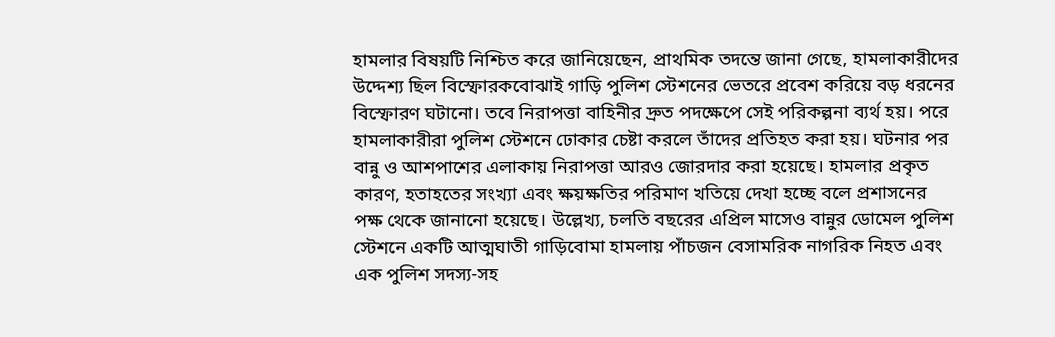হামলার বিষয়টি নিশ্চিত করে জানিয়েছেন, প্রাথমিক তদন্তে জানা গেছে, হামলাকারীদের উদ্দেশ্য ছিল বিস্ফোরকবোঝাই গাড়ি পুলিশ স্টেশনের ভেতরে প্রবেশ করিয়ে বড় ধরনের বিস্ফোরণ ঘটানো। তবে নিরাপত্তা বাহিনীর দ্রুত পদক্ষেপে সেই পরিকল্পনা ব্যর্থ হয়। পরে হামলাকারীরা পুলিশ স্টেশনে ঢোকার চেষ্টা করলে তাঁদের প্রতিহত করা হয়। ঘটনার পর বান্নু ও আশপাশের এলাকায় নিরাপত্তা আরও জোরদার করা হয়েছে। হামলার প্রকৃত কারণ, হতাহতের সংখ্যা এবং ক্ষয়ক্ষতির পরিমাণ খতিয়ে দেখা হচ্ছে বলে প্রশাসনের পক্ষ থেকে জানানো হয়েছে। উল্লেখ্য, চলতি বছরের এপ্রিল মাসেও বান্নুর ডোমেল পুলিশ স্টেশনে একটি আত্মঘাতী গাড়িবোমা হামলায় পাঁচজন বেসামরিক নাগরিক নিহত এবং এক পুলিশ সদস্য-সহ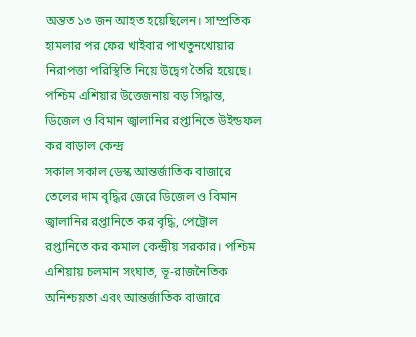অন্তত ১৩ জন আহত হয়েছিলেন। সাম্প্রতিক হামলার পর ফের খাইবার পাখতুনখোয়ার নিরাপত্তা পরিস্থিতি নিয়ে উদ্বেগ তৈরি হয়েছে।
পশ্চিম এশিয়ার উত্তেজনায় বড় সিদ্ধান্ত, ডিজেল ও বিমান জ্বালানির রপ্তানিতে উইন্ডফল কর বাড়াল কেন্দ্র
সকাল সকাল ডেস্ক আন্তর্জাতিক বাজারে তেলের দাম বৃদ্ধির জেরে ডিজেল ও বিমান জ্বালানির রপ্তানিতে কর বৃদ্ধি, পেট্রোল রপ্তানিতে কর কমাল কেন্দ্রীয় সরকার। পশ্চিম এশিয়ায় চলমান সংঘাত, ভূ-রাজনৈতিক অনিশ্চয়তা এবং আন্তর্জাতিক বাজারে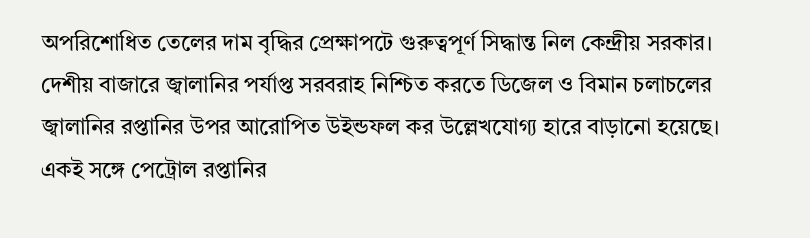অপরিশোধিত তেলের দাম বৃদ্ধির প্রেক্ষাপটে গুরুত্বপূর্ণ সিদ্ধান্ত নিল কেন্দ্রীয় সরকার। দেশীয় বাজারে জ্বালানির পর্যাপ্ত সরবরাহ নিশ্চিত করতে ডিজেল ও বিমান চলাচলের জ্বালানির রপ্তানির উপর আরোপিত উইন্ডফল কর উল্লেখযোগ্য হারে বাড়ানো হয়েছে। একই সঙ্গে পেট্রোল রপ্তানির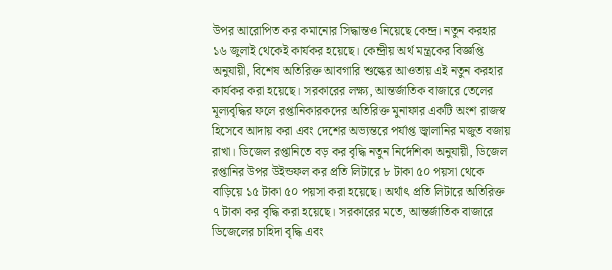উপর আরোপিত কর কমানোর সিদ্ধান্তও নিয়েছে কেন্দ্র। নতুন করহার ১৬ জুলাই থেকেই কার্যকর হয়েছে। কেন্দ্রীয় অর্থ মন্ত্রকের বিজ্ঞপ্তি অনুযায়ী, বিশেষ অতিরিক্ত আবগারি শুল্কের আওতায় এই নতুন করহার কার্যকর করা হয়েছে। সরকারের লক্ষ্য, আন্তর্জাতিক বাজারে তেলের মূল্যবৃদ্ধির ফলে রপ্তানিকারকদের অতিরিক্ত মুনাফার একটি অংশ রাজস্ব হিসেবে আদায় করা এবং দেশের অভ্যন্তরে পর্যাপ্ত জ্বালানির মজুত বজায় রাখা। ডিজেল রপ্তানিতে বড় কর বৃদ্ধি নতুন নির্দেশিকা অনুযায়ী, ডিজেল রপ্তানির উপর উইন্ডফল কর প্রতি লিটারে ৮ টাকা ৫০ পয়সা থেকে বাড়িয়ে ১৫ টাকা ৫০ পয়সা করা হয়েছে। অর্থাৎ প্রতি লিটারে অতিরিক্ত ৭ টাকা কর বৃদ্ধি করা হয়েছে। সরকারের মতে, আন্তর্জাতিক বাজারে ডিজেলের চাহিদা বৃদ্ধি এবং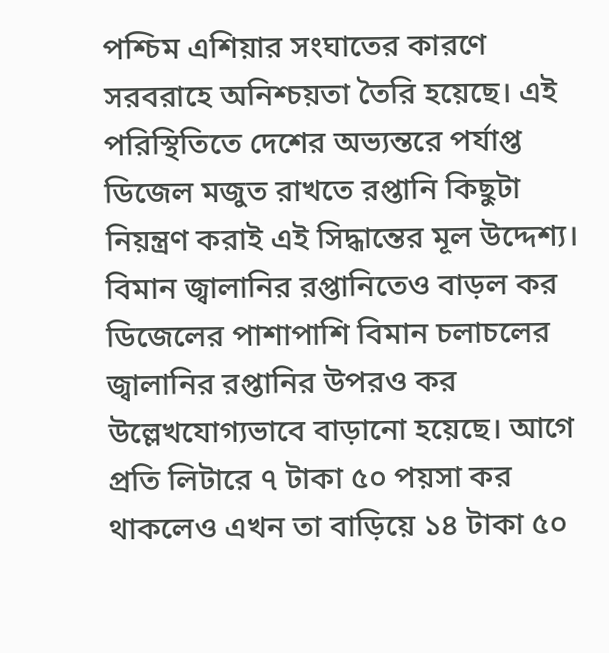পশ্চিম এশিয়ার সংঘাতের কারণে সরবরাহে অনিশ্চয়তা তৈরি হয়েছে। এই পরিস্থিতিতে দেশের অভ্যন্তরে পর্যাপ্ত ডিজেল মজুত রাখতে রপ্তানি কিছুটা নিয়ন্ত্রণ করাই এই সিদ্ধান্তের মূল উদ্দেশ্য। বিমান জ্বালানির রপ্তানিতেও বাড়ল কর ডিজেলের পাশাপাশি বিমান চলাচলের জ্বালানির রপ্তানির উপরও কর উল্লেখযোগ্যভাবে বাড়ানো হয়েছে। আগে প্রতি লিটারে ৭ টাকা ৫০ পয়সা কর থাকলেও এখন তা বাড়িয়ে ১৪ টাকা ৫০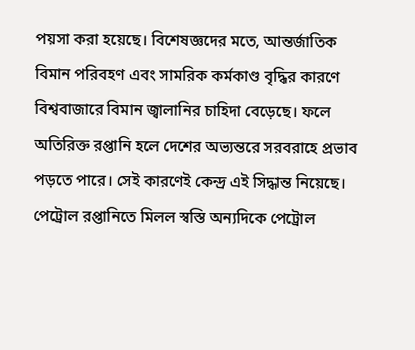পয়সা করা হয়েছে। বিশেষজ্ঞদের মতে, আন্তর্জাতিক বিমান পরিবহণ এবং সামরিক কর্মকাণ্ড বৃদ্ধির কারণে বিশ্ববাজারে বিমান জ্বালানির চাহিদা বেড়েছে। ফলে অতিরিক্ত রপ্তানি হলে দেশের অভ্যন্তরে সরবরাহে প্রভাব পড়তে পারে। সেই কারণেই কেন্দ্র এই সিদ্ধান্ত নিয়েছে। পেট্রোল রপ্তানিতে মিলল স্বস্তি অন্যদিকে পেট্রোল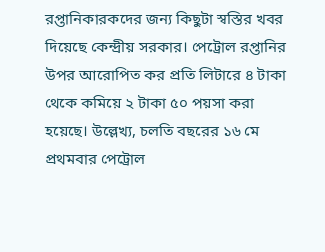রপ্তানিকারকদের জন্য কিছুটা স্বস্তির খবর দিয়েছে কেন্দ্রীয় সরকার। পেট্রোল রপ্তানির উপর আরোপিত কর প্রতি লিটারে ৪ টাকা থেকে কমিয়ে ২ টাকা ৫০ পয়সা করা হয়েছে। উল্লেখ্য, চলতি বছরের ১৬ মে প্রথমবার পেট্রোল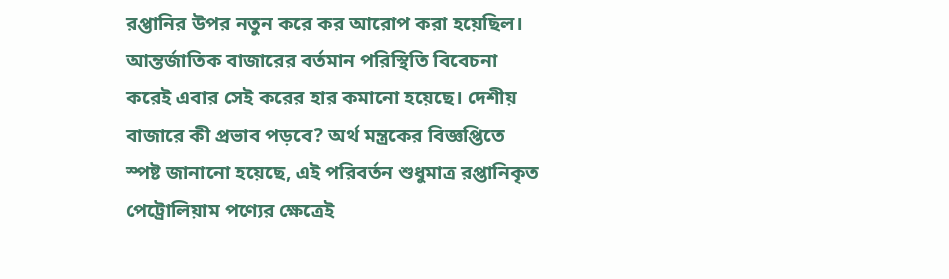রপ্তানির উপর নতুন করে কর আরোপ করা হয়েছিল। আন্তর্জাতিক বাজারের বর্তমান পরিস্থিতি বিবেচনা করেই এবার সেই করের হার কমানো হয়েছে। দেশীয় বাজারে কী প্রভাব পড়বে? অর্থ মন্ত্রকের বিজ্ঞপ্তিতে স্পষ্ট জানানো হয়েছে, এই পরিবর্তন শুধুমাত্র রপ্তানিকৃত পেট্রোলিয়াম পণ্যের ক্ষেত্রেই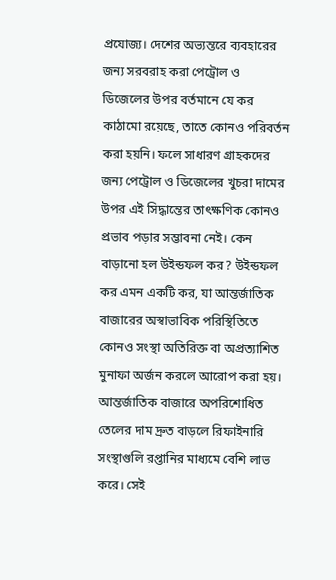প্রযোজ্য। দেশের অভ্যন্তরে ব্যবহারের জন্য সরবরাহ করা পেট্রোল ও ডিজেলের উপর বর্তমানে যে কর কাঠামো রয়েছে, তাতে কোনও পরিবর্তন করা হয়নি। ফলে সাধারণ গ্রাহকদের জন্য পেট্রোল ও ডিজেলের খুচরা দামের উপর এই সিদ্ধান্তের তাৎক্ষণিক কোনও প্রভাব পড়ার সম্ভাবনা নেই। কেন বাড়ানো হল উইন্ডফল কর? উইন্ডফল কর এমন একটি কর, যা আন্তর্জাতিক বাজারের অস্বাভাবিক পরিস্থিতিতে কোনও সংস্থা অতিরিক্ত বা অপ্রত্যাশিত মুনাফা অর্জন করলে আরোপ করা হয়। আন্তর্জাতিক বাজারে অপরিশোধিত তেলের দাম দ্রুত বাড়লে রিফাইনারি সংস্থাগুলি রপ্তানির মাধ্যমে বেশি লাভ করে। সেই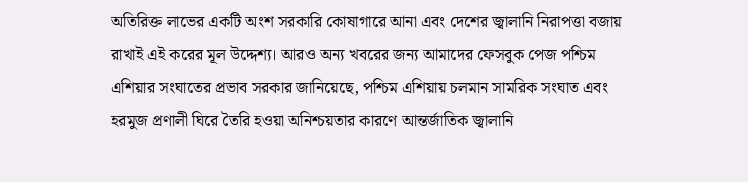অতিরিক্ত লাভের একটি অংশ সরকারি কোষাগারে আনা এবং দেশের জ্বালানি নিরাপত্তা বজায় রাখাই এই করের মূল উদ্দেশ্য। আরও অন্য খবরের জন্য আমাদের ফেসবুক পেজ পশ্চিম এশিয়ার সংঘাতের প্রভাব সরকার জানিয়েছে, পশ্চিম এশিয়ায় চলমান সামরিক সংঘাত এবং হরমুজ প্রণালী ঘিরে তৈরি হওয়া অনিশ্চয়তার কারণে আন্তর্জাতিক জ্বালানি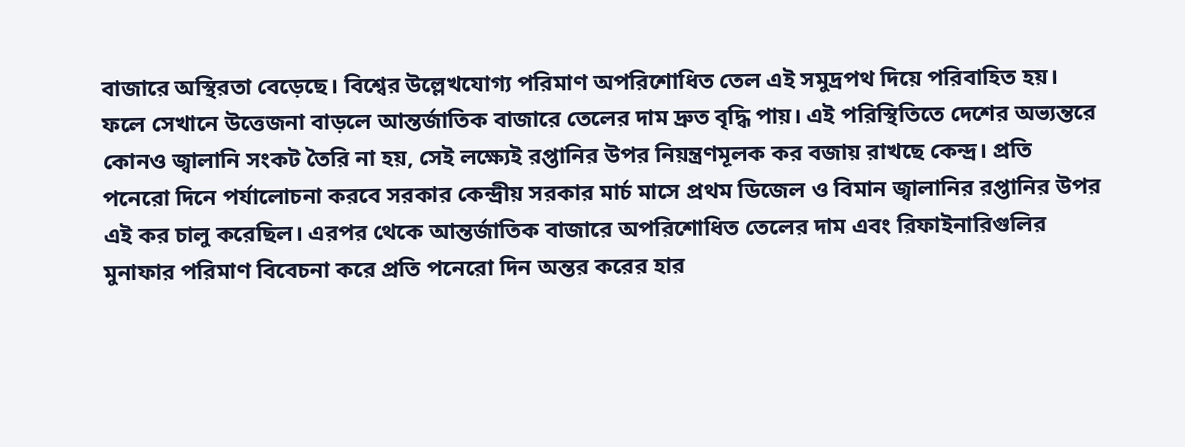বাজারে অস্থিরতা বেড়েছে। বিশ্বের উল্লেখযোগ্য পরিমাণ অপরিশোধিত তেল এই সমুদ্রপথ দিয়ে পরিবাহিত হয়। ফলে সেখানে উত্তেজনা বাড়লে আন্তর্জাতিক বাজারে তেলের দাম দ্রুত বৃদ্ধি পায়। এই পরিস্থিতিতে দেশের অভ্যন্তরে কোনও জ্বালানি সংকট তৈরি না হয়, সেই লক্ষ্যেই রপ্তানির উপর নিয়ন্ত্রণমূলক কর বজায় রাখছে কেন্দ্র। প্রতি পনেরো দিনে পর্যালোচনা করবে সরকার কেন্দ্রীয় সরকার মার্চ মাসে প্রথম ডিজেল ও বিমান জ্বালানির রপ্তানির উপর এই কর চালু করেছিল। এরপর থেকে আন্তর্জাতিক বাজারে অপরিশোধিত তেলের দাম এবং রিফাইনারিগুলির মুনাফার পরিমাণ বিবেচনা করে প্রতি পনেরো দিন অন্তর করের হার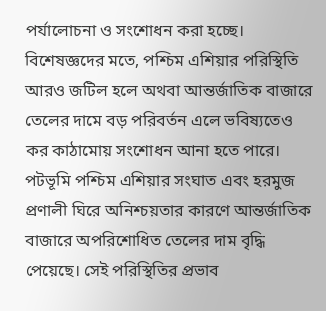পর্যালোচনা ও সংশোধন করা হচ্ছে। বিশেষজ্ঞদের মতে, পশ্চিম এশিয়ার পরিস্থিতি আরও জটিল হলে অথবা আন্তর্জাতিক বাজারে তেলের দামে বড় পরিবর্তন এলে ভবিষ্যতেও কর কাঠামোয় সংশোধন আনা হতে পারে। পটভূমি পশ্চিম এশিয়ার সংঘাত এবং হরমুজ প্রণালী ঘিরে অনিশ্চয়তার কারণে আন্তর্জাতিক বাজারে অপরিশোধিত তেলের দাম বৃদ্ধি পেয়েছে। সেই পরিস্থিতির প্রভাব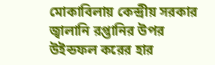মোকাবিলায় কেন্দ্রীয় সরকার জ্বালানি রপ্তানির উপর উইন্ডফল করের হার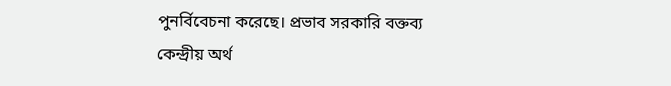পুনর্বিবেচনা করেছে। প্রভাব সরকারি বক্তব্য কেন্দ্রীয় অর্থ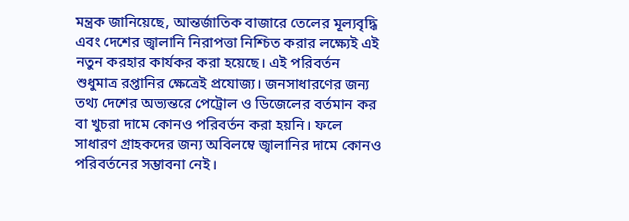মন্ত্রক জানিয়েছে, আন্তর্জাতিক বাজারে তেলের মূল্যবৃদ্ধি এবং দেশের জ্বালানি নিরাপত্তা নিশ্চিত করার লক্ষ্যেই এই নতুন করহার কার্যকর করা হয়েছে। এই পরিবর্তন শুধুমাত্র রপ্তানির ক্ষেত্রেই প্রযোজ্য। জনসাধারণের জন্য তথ্য দেশের অভ্যন্তরে পেট্রোল ও ডিজেলের বর্তমান কর বা খুচরা দামে কোনও পরিবর্তন করা হয়নি। ফলে সাধারণ গ্রাহকদের জন্য অবিলম্বে জ্বালানির দামে কোনও পরিবর্তনের সম্ভাবনা নেই।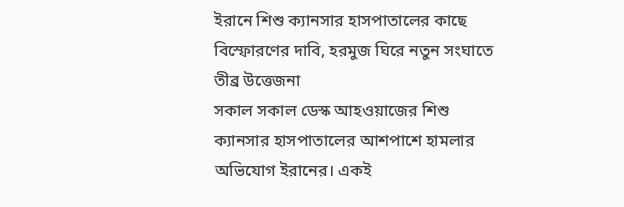ইরানে শিশু ক্যানসার হাসপাতালের কাছে বিস্ফোরণের দাবি, হরমুজ ঘিরে নতুন সংঘাতে তীব্র উত্তেজনা
সকাল সকাল ডেস্ক আহওয়াজের শিশু ক্যানসার হাসপাতালের আশপাশে হামলার অভিযোগ ইরানের। একই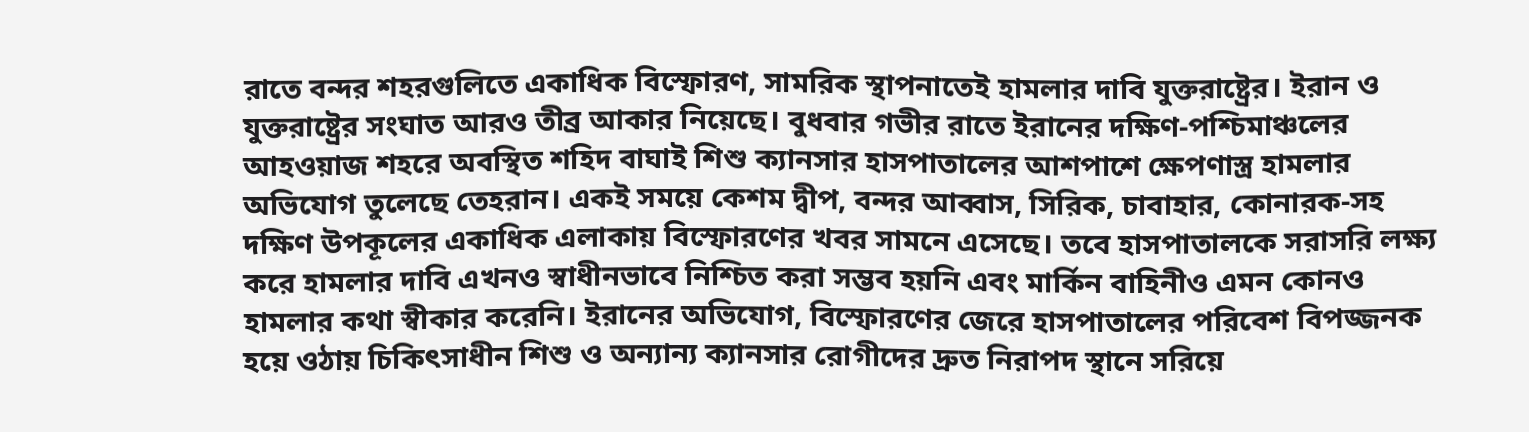রাতে বন্দর শহরগুলিতে একাধিক বিস্ফোরণ, সামরিক স্থাপনাতেই হামলার দাবি যুক্তরাষ্ট্রের। ইরান ও যুক্তরাষ্ট্রের সংঘাত আরও তীব্র আকার নিয়েছে। বুধবার গভীর রাতে ইরানের দক্ষিণ-পশ্চিমাঞ্চলের আহওয়াজ শহরে অবস্থিত শহিদ বাঘাই শিশু ক্যানসার হাসপাতালের আশপাশে ক্ষেপণাস্ত্র হামলার অভিযোগ তুলেছে তেহরান। একই সময়ে কেশম দ্বীপ, বন্দর আব্বাস, সিরিক, চাবাহার, কোনারক-সহ দক্ষিণ উপকূলের একাধিক এলাকায় বিস্ফোরণের খবর সামনে এসেছে। তবে হাসপাতালকে সরাসরি লক্ষ্য করে হামলার দাবি এখনও স্বাধীনভাবে নিশ্চিত করা সম্ভব হয়নি এবং মার্কিন বাহিনীও এমন কোনও হামলার কথা স্বীকার করেনি। ইরানের অভিযোগ, বিস্ফোরণের জেরে হাসপাতালের পরিবেশ বিপজ্জনক হয়ে ওঠায় চিকিৎসাধীন শিশু ও অন্যান্য ক্যানসার রোগীদের দ্রুত নিরাপদ স্থানে সরিয়ে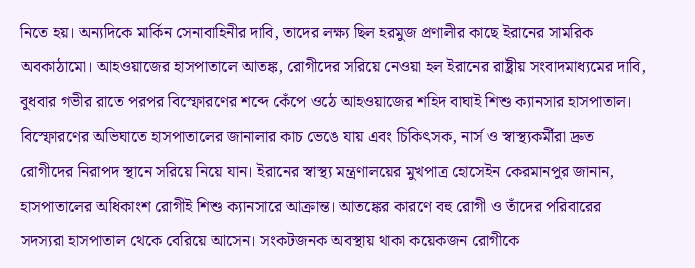নিতে হয়। অন্যদিকে মার্কিন সেনাবাহিনীর দাবি, তাদের লক্ষ্য ছিল হরমুজ প্রণালীর কাছে ইরানের সামরিক অবকাঠামো। আহওয়াজের হাসপাতালে আতঙ্ক, রোগীদের সরিয়ে নেওয়া হল ইরানের রাষ্ট্রীয় সংবাদমাধ্যমের দাবি, বুধবার গভীর রাতে পরপর বিস্ফোরণের শব্দে কেঁপে ওঠে আহওয়াজের শহিদ বাঘাই শিশু ক্যানসার হাসপাতাল। বিস্ফোরণের অভিঘাতে হাসপাতালের জানালার কাচ ভেঙে যায় এবং চিকিৎসক, নার্স ও স্বাস্থ্যকর্মীরা দ্রুত রোগীদের নিরাপদ স্থানে সরিয়ে নিয়ে যান। ইরানের স্বাস্থ্য মন্ত্রণালয়ের মুখপাত্র হোসেইন কেরমানপুর জানান, হাসপাতালের অধিকাংশ রোগীই শিশু ক্যানসারে আক্রান্ত। আতঙ্কের কারণে বহু রোগী ও তাঁদের পরিবারের সদস্যরা হাসপাতাল থেকে বেরিয়ে আসেন। সংকটজনক অবস্থায় থাকা কয়েকজন রোগীকে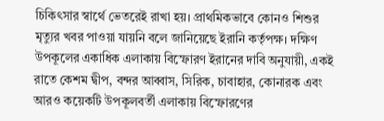চিকিৎসার স্বার্থে ভেতরেই রাখা হয়। প্রাথমিকভাবে কোনও শিশুর মৃত্যুর খবর পাওয়া যায়নি বলে জানিয়েছে ইরানি কর্তৃপক্ষ। দক্ষিণ উপকূলের একাধিক এলাকায় বিস্ফোরণ ইরানের দাবি অনুযায়ী, একই রাতে কেশম দ্বীপ, বন্দর আব্বাস, সিরিক, চাবাহার, কোনারক এবং আরও কয়েকটি উপকূলবর্তী এলাকায় বিস্ফোরণের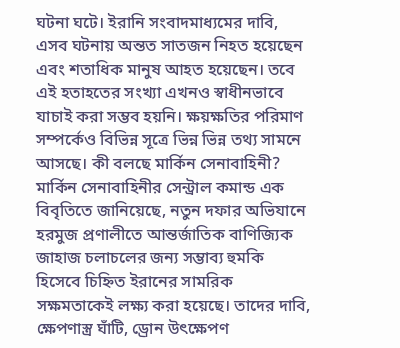ঘটনা ঘটে। ইরানি সংবাদমাধ্যমের দাবি, এসব ঘটনায় অন্তত সাতজন নিহত হয়েছেন এবং শতাধিক মানুষ আহত হয়েছেন। তবে এই হতাহতের সংখ্যা এখনও স্বাধীনভাবে যাচাই করা সম্ভব হয়নি। ক্ষয়ক্ষতির পরিমাণ সম্পর্কেও বিভিন্ন সূত্রে ভিন্ন ভিন্ন তথ্য সামনে আসছে। কী বলছে মার্কিন সেনাবাহিনী? মার্কিন সেনাবাহিনীর সেন্ট্রাল কমান্ড এক বিবৃতিতে জানিয়েছে, নতুন দফার অভিযানে হরমুজ প্রণালীতে আন্তর্জাতিক বাণিজ্যিক জাহাজ চলাচলের জন্য সম্ভাব্য হুমকি হিসেবে চিহ্নিত ইরানের সামরিক সক্ষমতাকেই লক্ষ্য করা হয়েছে। তাদের দাবি, ক্ষেপণাস্ত্র ঘাঁটি, ড্রোন উৎক্ষেপণ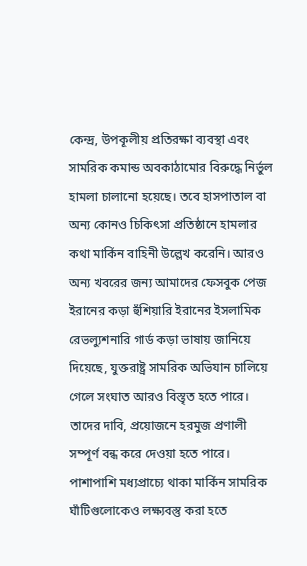কেন্দ্র, উপকূলীয় প্রতিরক্ষা ব্যবস্থা এবং সামরিক কমান্ড অবকাঠামোর বিরুদ্ধে নির্ভুল হামলা চালানো হয়েছে। তবে হাসপাতাল বা অন্য কোনও চিকিৎসা প্রতিষ্ঠানে হামলার কথা মার্কিন বাহিনী উল্লেখ করেনি। আরও অন্য খবরের জন্য আমাদের ফেসবুক পেজ ইরানের কড়া হুঁশিয়ারি ইরানের ইসলামিক রেভল্যুশনারি গার্ড কড়া ভাষায় জানিয়ে দিয়েছে, যুক্তরাষ্ট্র সামরিক অভিযান চালিয়ে গেলে সংঘাত আরও বিস্তৃত হতে পারে। তাদের দাবি, প্রয়োজনে হরমুজ প্রণালী সম্পূর্ণ বন্ধ করে দেওয়া হতে পারে। পাশাপাশি মধ্যপ্রাচ্যে থাকা মার্কিন সামরিক ঘাঁটিগুলোকেও লক্ষ্যবস্তু করা হতে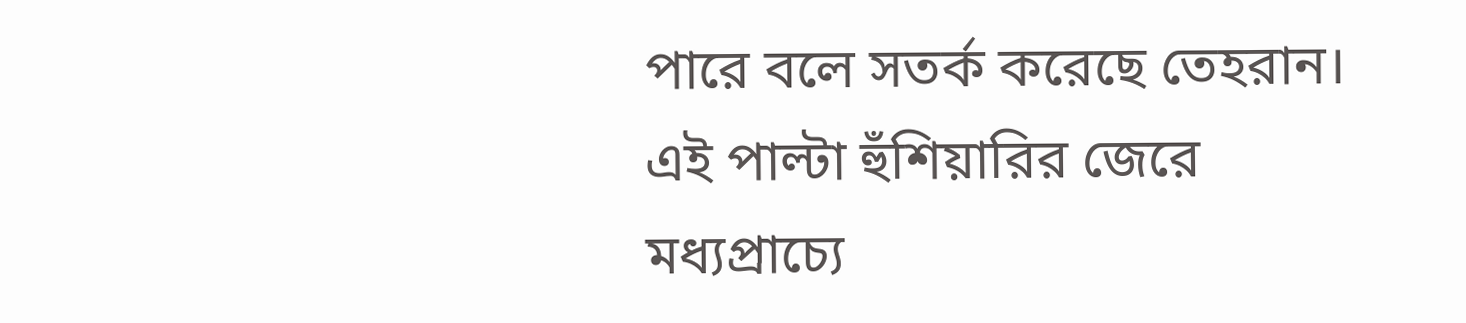পারে বলে সতর্ক করেছে তেহরান। এই পাল্টা হুঁশিয়ারির জেরে মধ্যপ্রাচ্যে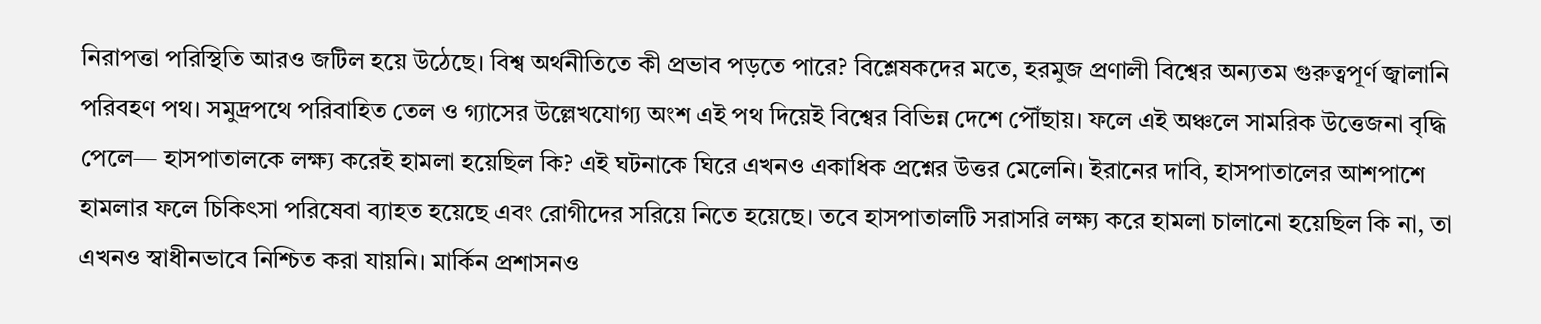নিরাপত্তা পরিস্থিতি আরও জটিল হয়ে উঠেছে। বিশ্ব অর্থনীতিতে কী প্রভাব পড়তে পারে? বিশ্লেষকদের মতে, হরমুজ প্রণালী বিশ্বের অন্যতম গুরুত্বপূর্ণ জ্বালানি পরিবহণ পথ। সমুদ্রপথে পরিবাহিত তেল ও গ্যাসের উল্লেখযোগ্য অংশ এই পথ দিয়েই বিশ্বের বিভিন্ন দেশে পৌঁছায়। ফলে এই অঞ্চলে সামরিক উত্তেজনা বৃদ্ধি পেলে— হাসপাতালকে লক্ষ্য করেই হামলা হয়েছিল কি? এই ঘটনাকে ঘিরে এখনও একাধিক প্রশ্নের উত্তর মেলেনি। ইরানের দাবি, হাসপাতালের আশপাশে হামলার ফলে চিকিৎসা পরিষেবা ব্যাহত হয়েছে এবং রোগীদের সরিয়ে নিতে হয়েছে। তবে হাসপাতালটি সরাসরি লক্ষ্য করে হামলা চালানো হয়েছিল কি না, তা এখনও স্বাধীনভাবে নিশ্চিত করা যায়নি। মার্কিন প্রশাসনও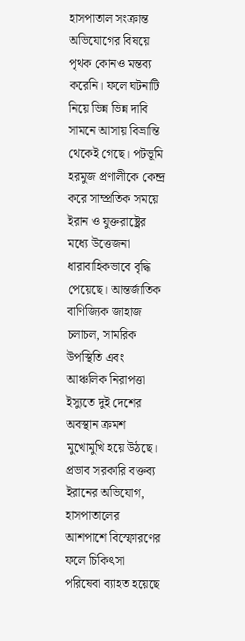হাসপাতাল সংক্রান্ত অভিযোগের বিষয়ে পৃথক কোনও মন্তব্য করেনি। ফলে ঘটনাটি নিয়ে ভিন্ন ভিন্ন দাবি সামনে আসায় বিভ্রান্তি থেকেই গেছে। পটভূমি হরমুজ প্রণালীকে কেন্দ্র করে সাম্প্রতিক সময়ে ইরান ও যুক্তরাষ্ট্রের মধ্যে উত্তেজনা ধারাবাহিকভাবে বৃদ্ধি পেয়েছে। আন্তর্জাতিক বাণিজ্যিক জাহাজ চলাচল, সামরিক উপস্থিতি এবং আঞ্চলিক নিরাপত্তা ইস্যুতে দুই দেশের অবস্থান ক্রমশ মুখোমুখি হয়ে উঠছে। প্রভাব সরকারি বক্তব্য ইরানের অভিযোগ, হাসপাতালের আশপাশে বিস্ফোরণের ফলে চিকিৎসা পরিষেবা ব্যাহত হয়েছে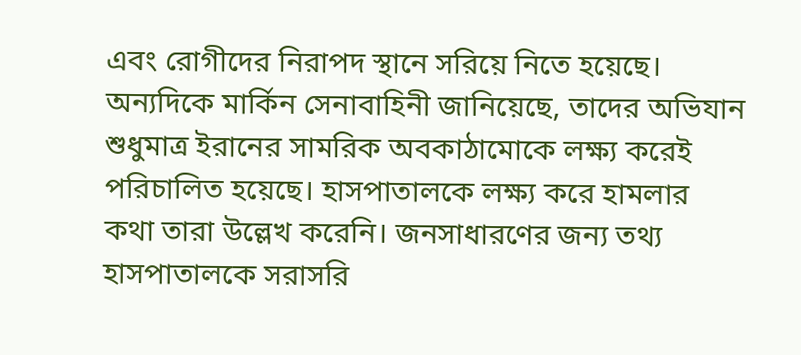এবং রোগীদের নিরাপদ স্থানে সরিয়ে নিতে হয়েছে। অন্যদিকে মার্কিন সেনাবাহিনী জানিয়েছে, তাদের অভিযান শুধুমাত্র ইরানের সামরিক অবকাঠামোকে লক্ষ্য করেই পরিচালিত হয়েছে। হাসপাতালকে লক্ষ্য করে হামলার কথা তারা উল্লেখ করেনি। জনসাধারণের জন্য তথ্য হাসপাতালকে সরাসরি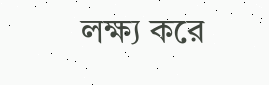লক্ষ্য করে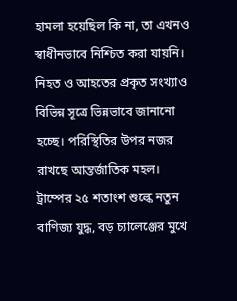হামলা হয়েছিল কি না, তা এখনও স্বাধীনভাবে নিশ্চিত করা যায়নি। নিহত ও আহতের প্রকৃত সংখ্যাও বিভিন্ন সূত্রে ভিন্নভাবে জানানো হচ্ছে। পরিস্থিতির উপর নজর রাখছে আন্তর্জাতিক মহল।
ট্রাম্পের ২৫ শতাংশ শুল্কে নতুন বাণিজ্য যুদ্ধ, বড় চ্যালেঞ্জের মুখে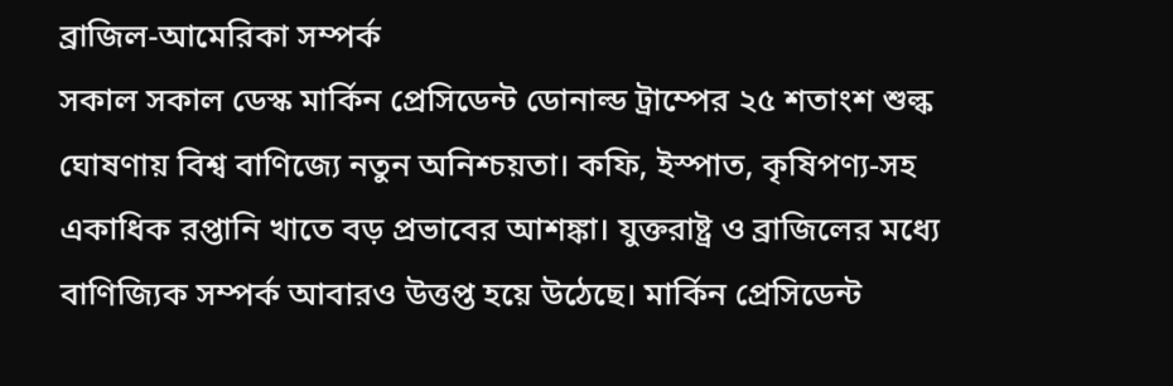ব্রাজিল-আমেরিকা সম্পর্ক
সকাল সকাল ডেস্ক মার্কিন প্রেসিডেন্ট ডোনাল্ড ট্রাম্পের ২৫ শতাংশ শুল্ক ঘোষণায় বিশ্ব বাণিজ্যে নতুন অনিশ্চয়তা। কফি, ইস্পাত, কৃষিপণ্য-সহ একাধিক রপ্তানি খাতে বড় প্রভাবের আশঙ্কা। যুক্তরাষ্ট্র ও ব্রাজিলের মধ্যে বাণিজ্যিক সম্পর্ক আবারও উত্তপ্ত হয়ে উঠেছে। মার্কিন প্রেসিডেন্ট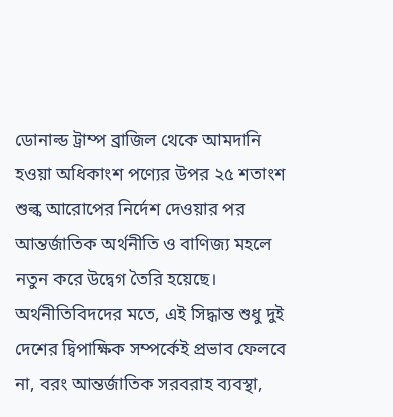ডোনাল্ড ট্রাম্প ব্রাজিল থেকে আমদানি হওয়া অধিকাংশ পণ্যের উপর ২৫ শতাংশ শুল্ক আরোপের নির্দেশ দেওয়ার পর আন্তর্জাতিক অর্থনীতি ও বাণিজ্য মহলে নতুন করে উদ্বেগ তৈরি হয়েছে। অর্থনীতিবিদদের মতে, এই সিদ্ধান্ত শুধু দুই দেশের দ্বিপাক্ষিক সম্পর্কেই প্রভাব ফেলবে না, বরং আন্তর্জাতিক সরবরাহ ব্যবস্থা,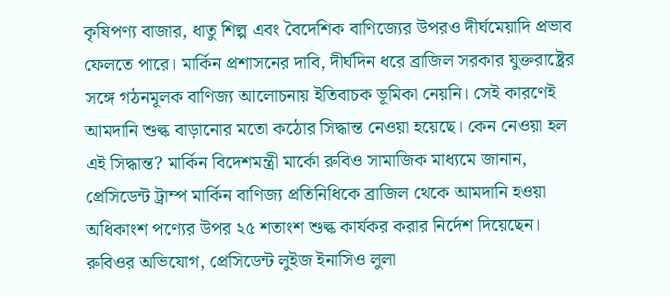কৃষিপণ্য বাজার, ধাতু শিল্প এবং বৈদেশিক বাণিজ্যের উপরও দীর্ঘমেয়াদি প্রভাব ফেলতে পারে। মার্কিন প্রশাসনের দাবি, দীর্ঘদিন ধরে ব্রাজিল সরকার যুক্তরাষ্ট্রের সঙ্গে গঠনমূলক বাণিজ্য আলোচনায় ইতিবাচক ভূমিকা নেয়নি। সেই কারণেই আমদানি শুল্ক বাড়ানোর মতো কঠোর সিদ্ধান্ত নেওয়া হয়েছে। কেন নেওয়া হল এই সিদ্ধান্ত? মার্কিন বিদেশমন্ত্রী মার্কো রুবিও সামাজিক মাধ্যমে জানান, প্রেসিডেন্ট ট্রাম্প মার্কিন বাণিজ্য প্রতিনিধিকে ব্রাজিল থেকে আমদানি হওয়া অধিকাংশ পণ্যের উপর ২৫ শতাংশ শুল্ক কার্যকর করার নির্দেশ দিয়েছেন। রুবিওর অভিযোগ, প্রেসিডেন্ট লুইজ ইনাসিও লুলা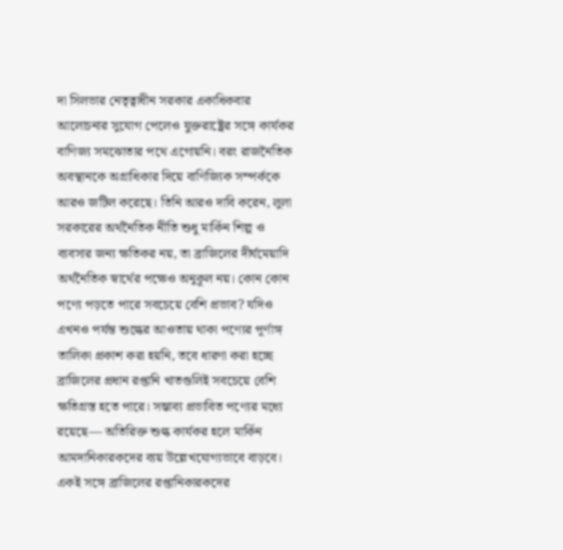দা সিলভার নেতৃত্বাধীন সরকার একাধিকবার আলোচনার সুযোগ পেলেও যুক্তরাষ্ট্রের সঙ্গে কার্যকর বাণিজ্য সমঝোতার পথে এগোয়নি। বরং রাজনৈতিক অবস্থানকে অগ্রাধিকার দিয়ে বাণিজ্যিক সম্পর্ককে আরও জটিল করেছে। তিনি আরও দাবি করেন, লুলা সরকারের অর্থনৈতিক নীতি শুধু মার্কিন শিল্প ও ব্যবসার জন্য ক্ষতিকর নয়, তা ব্রাজিলের দীর্ঘমেয়াদি অর্থনৈতিক স্বার্থের পক্ষেও অনুকূল নয়। কোন কোন পণ্যে পড়তে পারে সবচেয়ে বেশি প্রভাব? যদিও এখনও পর্যন্ত শুল্কের আওতায় থাকা পণ্যের পূর্ণাঙ্গ তালিকা প্রকাশ করা হয়নি, তবে ধারণা করা হচ্ছে ব্রাজিলের প্রধান রপ্তানি খাতগুলিই সবচেয়ে বেশি ক্ষতিগ্রস্ত হতে পারে। সম্ভাব্য প্রভাবিত পণ্যের মধ্যে রয়েছে— অতিরিক্ত শুল্ক কার্যকর হলে মার্কিন আমদানিকারকদের ব্যয় উল্লেখযোগ্যভাবে বাড়বে। একই সঙ্গে ব্রাজিলের রপ্তানিকারকদের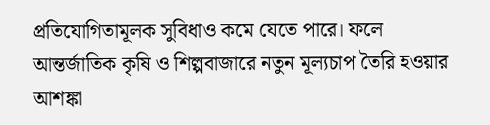প্রতিযোগিতামূলক সুবিধাও কমে যেতে পারে। ফলে আন্তর্জাতিক কৃষি ও শিল্পবাজারে নতুন মূল্যচাপ তৈরি হওয়ার আশঙ্কা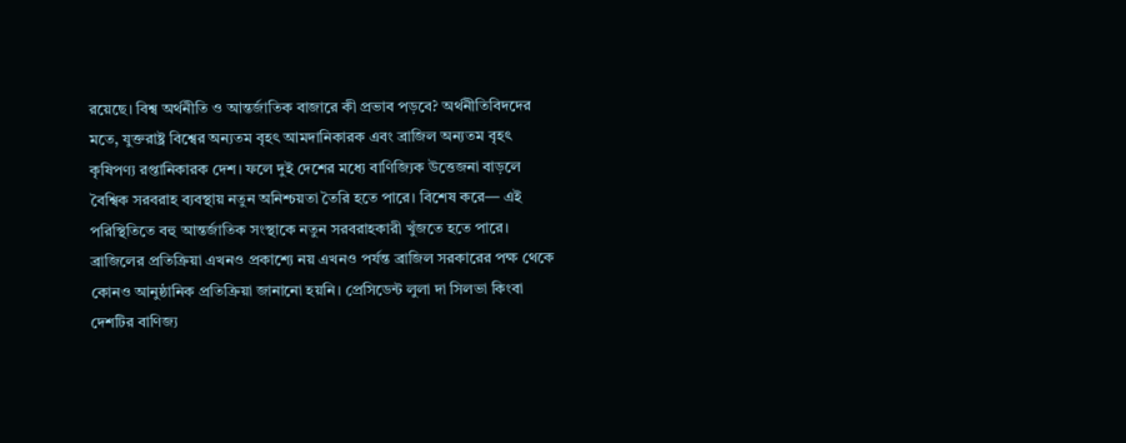রয়েছে। বিশ্ব অর্থনীতি ও আন্তর্জাতিক বাজারে কী প্রভাব পড়বে? অর্থনীতিবিদদের মতে, যুক্তরাষ্ট্র বিশ্বের অন্যতম বৃহৎ আমদানিকারক এবং ব্রাজিল অন্যতম বৃহৎ কৃষিপণ্য রপ্তানিকারক দেশ। ফলে দুই দেশের মধ্যে বাণিজ্যিক উত্তেজনা বাড়লে বৈশ্বিক সরবরাহ ব্যবস্থায় নতুন অনিশ্চয়তা তৈরি হতে পারে। বিশেষ করে— এই পরিস্থিতিতে বহু আন্তর্জাতিক সংস্থাকে নতুন সরবরাহকারী খুঁজতে হতে পারে। ব্রাজিলের প্রতিক্রিয়া এখনও প্রকাশ্যে নয় এখনও পর্যন্ত ব্রাজিল সরকারের পক্ষ থেকে কোনও আনুষ্ঠানিক প্রতিক্রিয়া জানানো হয়নি। প্রেসিডেন্ট লুলা দা সিলভা কিংবা দেশটির বাণিজ্য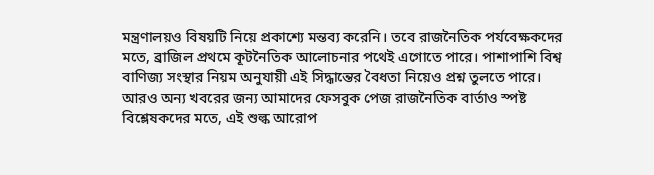মন্ত্রণালয়ও বিষয়টি নিয়ে প্রকাশ্যে মন্তব্য করেনি। তবে রাজনৈতিক পর্যবেক্ষকদের মতে, ব্রাজিল প্রথমে কূটনৈতিক আলোচনার পথেই এগোতে পারে। পাশাপাশি বিশ্ব বাণিজ্য সংস্থার নিয়ম অনুযায়ী এই সিদ্ধান্তের বৈধতা নিয়েও প্রশ্ন তুলতে পারে। আরও অন্য খবরের জন্য আমাদের ফেসবুক পেজ রাজনৈতিক বার্তাও স্পষ্ট বিশ্লেষকদের মতে, এই শুল্ক আরোপ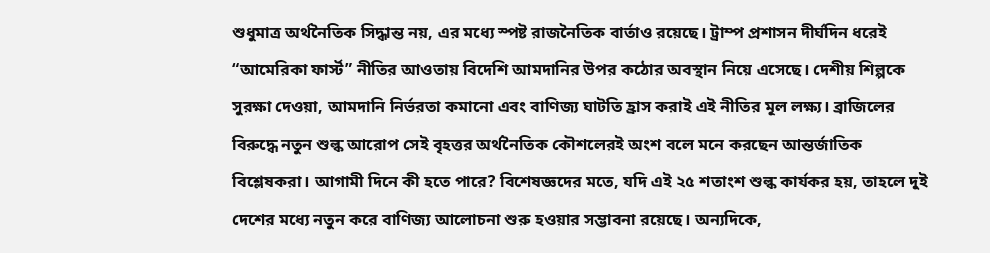শুধুমাত্র অর্থনৈতিক সিদ্ধান্ত নয়, এর মধ্যে স্পষ্ট রাজনৈতিক বার্তাও রয়েছে। ট্রাম্প প্রশাসন দীর্ঘদিন ধরেই “আমেরিকা ফার্স্ট” নীতির আওতায় বিদেশি আমদানির উপর কঠোর অবস্থান নিয়ে এসেছে। দেশীয় শিল্পকে সুরক্ষা দেওয়া, আমদানি নির্ভরতা কমানো এবং বাণিজ্য ঘাটতি হ্রাস করাই এই নীতির মূল লক্ষ্য। ব্রাজিলের বিরুদ্ধে নতুন শুল্ক আরোপ সেই বৃহত্তর অর্থনৈতিক কৌশলেরই অংশ বলে মনে করছেন আন্তর্জাতিক বিশ্লেষকরা। আগামী দিনে কী হতে পারে? বিশেষজ্ঞদের মতে, যদি এই ২৫ শতাংশ শুল্ক কার্যকর হয়, তাহলে দুই দেশের মধ্যে নতুন করে বাণিজ্য আলোচনা শুরু হওয়ার সম্ভাবনা রয়েছে। অন্যদিকে,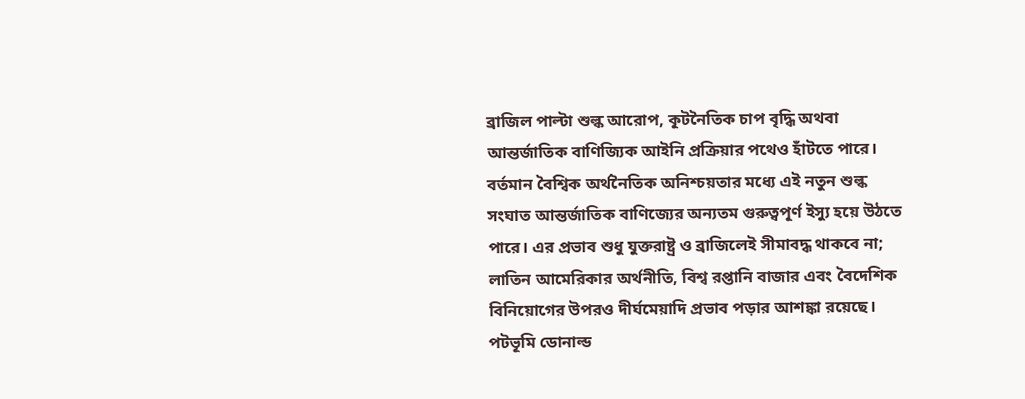ব্রাজিল পাল্টা শুল্ক আরোপ, কূটনৈতিক চাপ বৃদ্ধি অথবা আন্তর্জাতিক বাণিজ্যিক আইনি প্রক্রিয়ার পথেও হাঁটতে পারে। বর্তমান বৈশ্বিক অর্থনৈতিক অনিশ্চয়তার মধ্যে এই নতুন শুল্ক সংঘাত আন্তর্জাতিক বাণিজ্যের অন্যতম গুরুত্বপূর্ণ ইস্যু হয়ে উঠতে পারে। এর প্রভাব শুধু যুক্তরাষ্ট্র ও ব্রাজিলেই সীমাবদ্ধ থাকবে না; লাতিন আমেরিকার অর্থনীতি, বিশ্ব রপ্তানি বাজার এবং বৈদেশিক বিনিয়োগের উপরও দীর্ঘমেয়াদি প্রভাব পড়ার আশঙ্কা রয়েছে। পটভূমি ডোনাল্ড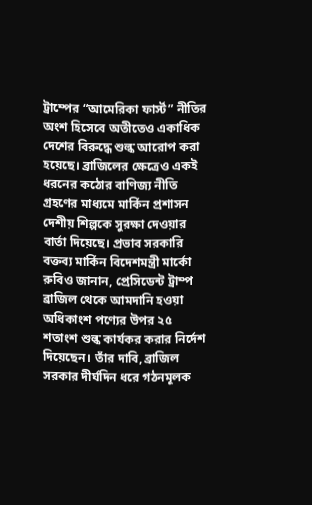ট্রাম্পের “আমেরিকা ফার্স্ট” নীতির অংশ হিসেবে অতীতেও একাধিক দেশের বিরুদ্ধে শুল্ক আরোপ করা হয়েছে। ব্রাজিলের ক্ষেত্রেও একই ধরনের কঠোর বাণিজ্য নীতি গ্রহণের মাধ্যমে মার্কিন প্রশাসন দেশীয় শিল্পকে সুরক্ষা দেওয়ার বার্তা দিয়েছে। প্রভাব সরকারি বক্তব্য মার্কিন বিদেশমন্ত্রী মার্কো রুবিও জানান, প্রেসিডেন্ট ট্রাম্প ব্রাজিল থেকে আমদানি হওয়া অধিকাংশ পণ্যের উপর ২৫ শতাংশ শুল্ক কার্যকর করার নির্দেশ দিয়েছেন। তাঁর দাবি, ব্রাজিল সরকার দীর্ঘদিন ধরে গঠনমূলক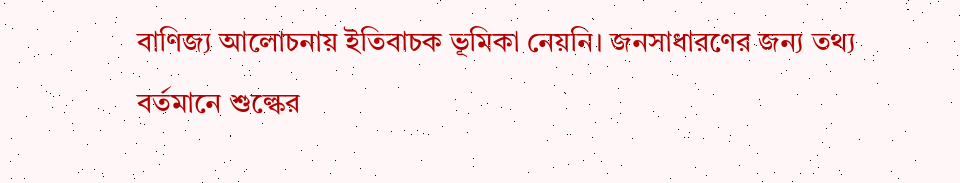বাণিজ্য আলোচনায় ইতিবাচক ভূমিকা নেয়নি। জনসাধারণের জন্য তথ্য বর্তমানে শুল্কের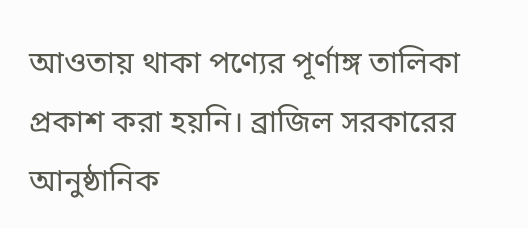আওতায় থাকা পণ্যের পূর্ণাঙ্গ তালিকা প্রকাশ করা হয়নি। ব্রাজিল সরকারের আনুষ্ঠানিক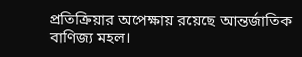প্রতিক্রিয়ার অপেক্ষায় রয়েছে আন্তর্জাতিক বাণিজ্য মহল।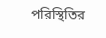পরিস্থিতির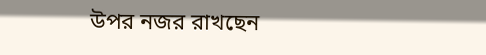উপর নজর রাখছেন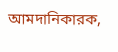আমদানিকারক,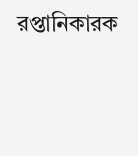রপ্তানিকারক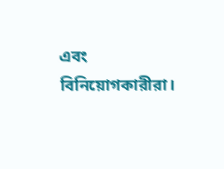এবং বিনিয়োগকারীরা।